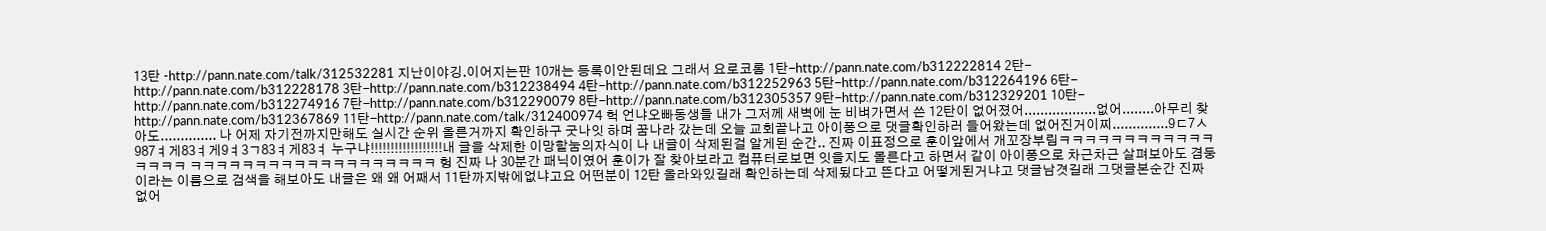13탄 -http://pann.nate.com/talk/312532281 지난이야깅.이어지는판 10개는 등록이안된데요 그래서 요로코롬 1탄-http://pann.nate.com/b312222814 2탄-http://pann.nate.com/b312228178 3탄-http://pann.nate.com/b312238494 4탄-http://pann.nate.com/b312252963 5탄-http://pann.nate.com/b312264196 6탄-http://pann.nate.com/b312274916 7탄-http://pann.nate.com/b312290079 8탄-http://pann.nate.com/b312305357 9탄-http://pann.nate.com/b312329201 10탄-http://pann.nate.com/b312367869 11탄-http://pann.nate.com/talk/312400974 헉 언냐오빠동생들 내가 그저께 새벽에 눈 비벼가면서 쓴 12탄이 없어졌어..................없어........아무리 찾아도.............. 나 어제 자기전까지만해도 실시간 순위 올른거까지 확인하구 굿나잇 하며 꿈나라 갔는데 오늘 교회끝나고 아이퐁으로 댓글확인하러 들어왔는데 없어진거이찌..............9ㄷ7ㅅ987ㅕ게83ㅕ게9ㅕ3ㄱ83ㅕ게83ㅕ 누구냐!!!!!!!!!!!!!!!!!!내 글을 삭제한 이망할눔의자식이 나 내글이 삭제된걸 알게된 순간.. 진짜 이표정으로 훈이앞에서 개꼬장부림ㅋㅋㅋㅋㅋㅋㅋㅋㅋㅋㅋㅋㅋㅋㅋㅋ ㅋㅋㅋㅋㅋㅋㅋㅋㅋㅋㅋㅋㅋㅋㅋㅋㅋㅋㅋ 헝 진짜 나 30분간 패닉이였어 훈이가 잘 찾아보라고 컴퓨터로보면 잇을지도 몰른다고 하면서 같이 아이퐁으로 차근차근 살펴보아도 겸둥이라는 이름으로 검색을 해보아도 내글은 왜 왜 어째서 11탄까지밖에없냐고요 어떤분이 12탄 올라와있길래 확인하는데 삭제됬다고 뜬다고 어떻게된거냐고 댓글남겻길래 그댓글본순간 진짜 없어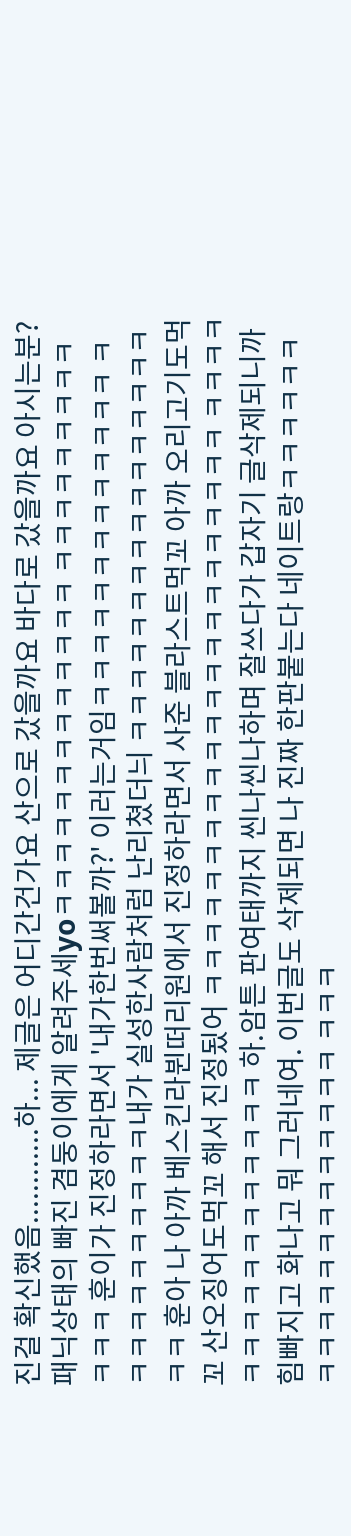진걸 확신했음............하... 제글은 어디간건가요 산으로 갔을까요 바다로 갔을까요 아시는분? 패닉상태의 빠진 겸둥이에게 알려주세yoㅋㅋㅋㅋㅋㅋㅋㅋㅋㅋㅋㅋㅋ ㅋㅋㅋㅋㅋㅋㅋㅋㅋㅋㅋㅋ 훈이가 진정하라면서 '내가한번써볼까?' 이러는거임ㅋㅋㅋㅋㅋㅋㅋㅋㅋㅋㅋㅋㅋ ㅋㅋㅋㅋㅋㅋㅋㅋㅋㅋㅋ내가 실성한사람처럼 난리쳤더늬 ㅋㅋㅋㅋㅋㅋㅋㅋㅋㅋㅋㅋㅋㅋㅋㅋㅋㅋ 훈아 나 아까 베스킨라뷘떠리원에서 진정하라면서 사준 블라스트먹꼬 아까 오리고기도먹꼬 산오징어도먹꼬 해서 진정됬어 ㅋㅋㅋㅋㅋㅋㅋㅋㅋㅋㅋㅋㅋㅋㅋㅋㅋㅋㅋㅋㅋㅋ ㅋㅋㅋㅋㅋㅋㅋㅋㅋㅋㅋㅋㅋㅋㅋㅋ 하.암튼 판여태까지 씬나씬나하며 잘쓰다가 갑자기 글삭제되니까 힘빠지고 화나고 뭐 그러네여. 이번글도 삭제되면 나 진짜 한판붙는다 네이트랑ㅋㅋㅋㅋㅋㅋㅋㅋㅋㅋㅋㅋㅋㅋㅋㅋㅋㅋㅋ ㅋㅋㅋ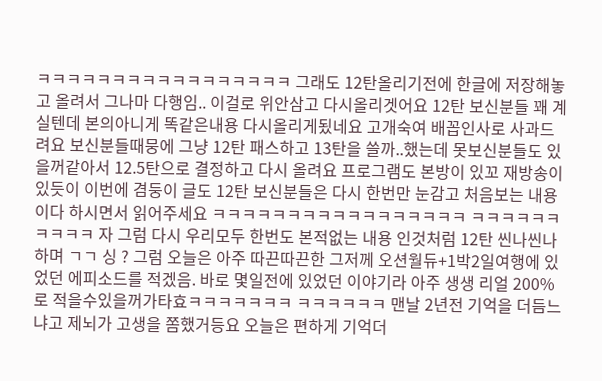ㅋㅋㅋㅋㅋㅋㅋㅋㅋㅋㅋㅋㅋㅋㅋㅋㅋ 그래도 12탄올리기전에 한글에 저장해놓고 올려서 그나마 다행임.. 이걸로 위안삼고 다시올리겟어요 12탄 보신분들 꽤 계실텐데 본의아니게 똑같은내용 다시올리게됬네요 고개숙여 배꼽인사로 사과드려요 보신분들때뭉에 그냥 12탄 패스하고 13탄을 쓸까..했는데 못보신분들도 있을꺼같아서 12.5탄으로 결정하고 다시 올려요 프로그램도 본방이 있꼬 재방송이 있듯이 이번에 겸둥이 글도 12탄 보신분들은 다시 한번만 눈감고 처음보는 내용이다 하시면서 읽어주세요 ㅋㅋㅋㅋㅋㅋㅋㅋㅋㅋㅋㅋㅋㅋㅋㅋㅋ ㅋㅋㅋㅋㅋㅋㅋㅋㅋㅋ 자 그럼 다시 우리모두 한번도 본적없는 내용 인것처럼 12탄 씬나씬나 하며 ㄱㄱ 싱 ? 그럼 오늘은 아주 따끈따끈한 그저께 오션월듀+1박2일여행에 있었던 에피소드를 적겠음. 바로 몇일전에 있었던 이야기라 아주 생생 리얼 200%로 적을수있을꺼가타효ㅋㅋㅋㅋㅋㅋㅋ ㅋㅋㅋㅋㅋㅋ 맨날 2년전 기억을 더듬느냐고 제뇌가 고생을 쫌했거등요 오늘은 편하게 기억더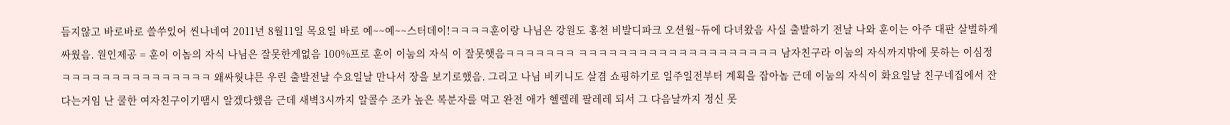듬지않고 바로바로 쓸쑤있어 씬나네여 2011년 8월11일 목요일 바로 예~~예~~스터데이!ㅋㅋㅋㅋ훈이랑 나님은 강원도 홍천 비발디파크 오션월~듀에 다녀왔음 사실 출발하기 전날 나와 훈이는 아주 대판 살벌하게 싸웠음. 원인제공 = 훈이 이놈의 자식 나님은 잘못한게없음 100%프로 훈이 이눔의 자식 이 잘못햇음ㅋㅋㅋㅋㅋㅋㅋ ㅋㅋㅋㅋㅋㅋㅋㅋㅋㅋㅋㅋㅋㅋㅋㅋㅋㅋㅋㅋ 남자친구라 이눔의 자식까지밖에 못하는 이심정ㅋㅋㅋㅋㅋㅋㅋㅋㅋㅋㅋㅋㅋㅋㅋ 왜싸웟냐믄 우린 출발전날 수요일날 만나서 장을 보기로했음. 그리고 나님 비키니도 살겸 쇼핑하기로 일주일전부터 계획을 잡아놈 근데 이눔의 자식이 화요일날 친구네집에서 잔다는거임 난 쿨한 여자친구이기땜시 알겠다했음 근데 새벽3시까지 알콜수 조카 높은 복분자를 먹고 완전 애가 헬렐레 팔레레 되서 그 다음날까지 정신 못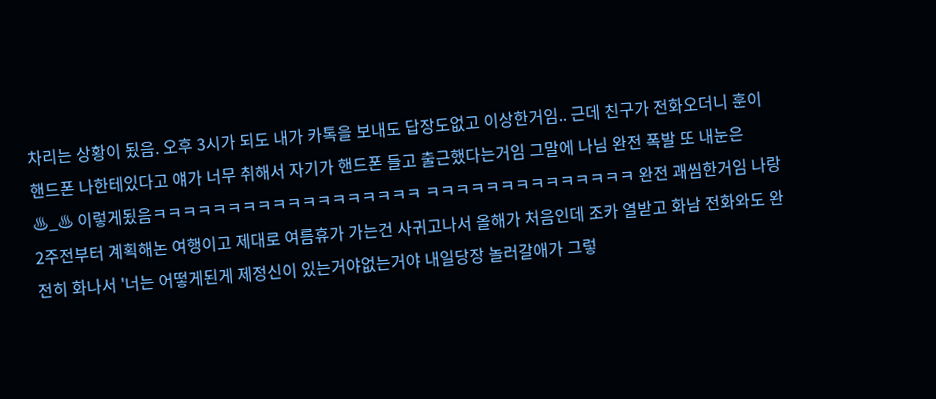차리는 상황이 됬음. 오후 3시가 되도 내가 카톡을 보내도 답장도없고 이상한거임.. 근데 친구가 전화오더니 훈이 핸드폰 나한테있다고 얘가 너무 취해서 자기가 핸드폰 들고 출근했다는거임 그말에 나님 완전 폭발 또 내눈은 ♨_♨ 이렇게됬음ㅋㅋㅋㅋㅋㅋㅋㅋㅋㅋㅋㅋㅋㅋㅋㅋㅋㅋ ㅋㅋㅋㅋㅋㅋㅋㅋㅋㅋㅋㅋㅋㅋ 완전 괘씸한거임 나랑 2주전부터 계획해논 여행이고 제대로 여름휴가 가는건 사귀고나서 올해가 처음인데 조카 열받고 화남 전화와도 완전히 화나서 '너는 어떻게된게 제정신이 있는거야없는거야 내일당장 놀러갈애가 그렇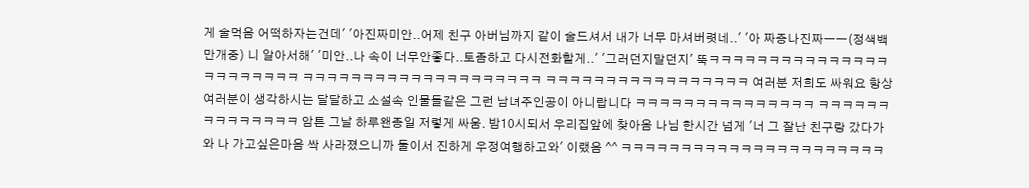게 술먹음 어떡하자는건데' '아진짜미안..어제 친구 아버님까지 같이 술드셔서 내가 너무 마셔버렷네..' '아 짜증나진짜ㅡㅡ(정색백만개중) 니 알아서해' '미안..나 속이 너무안좋다..토좀하고 다시전화할게..' '그러던지말던지' 뚝ㅋㅋㅋㅋㅋㅋㅋㅋㅋㅋㅋㅋㅋㅋㅋㅋㅋㅋㅋㅋㅋㅋㅋ ㅋㅋㅋㅋㅋㅋㅋㅋㅋㅋㅋㅋㅋㅋㅋㅋㅋㅋㅋㅋ ㅋㅋㅋㅋㅋㅋㅋㅋㅋㅋㅋㅋㅋㅋㅋㅋㅋ 여러분 저희도 싸워요 항상 여러분이 생각하시는 달달하고 소설속 인물들같은 그런 남녀주인공이 아니랍니다 ㅋㅋㅋㅋㅋㅋㅋㅋㅋㅋㅋㅋㅋㅋㅋ ㅋㅋㅋㅋㅋㅋㅋㅋㅋㅋㅋㅋㅋㅋ 암튼 그날 하루왠종일 저렇게 싸움. 밤10시되서 우리집앞에 찾아옴 나님 한시간 넘게 '너 그 잘난 친구랑 갔다가와 나 가고싶은마음 싹 사라졌으니까 둘이서 진하게 우정여행하고와' 이랬음 ^^ ㅋㅋㅋㅋㅋㅋㅋㅋㅋㅋㅋㅋㅋㅋㅋㅋㅋㅋㅋㅋㅋㅋ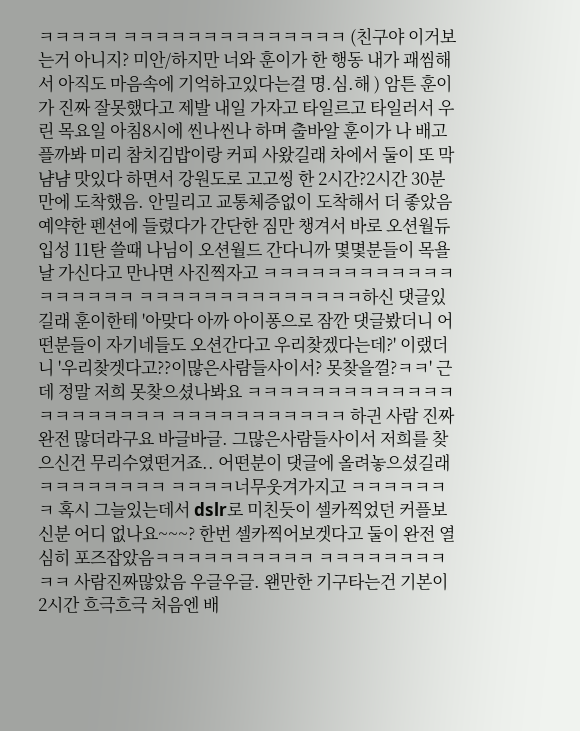ㅋㅋㅋㅋㅋ ㅋㅋㅋㅋㅋㅋㅋㅋㅋㅋㅋㅋㅋㅋ (친구야 이거보는거 아니지? 미안/하지만 너와 훈이가 한 행동 내가 괘씸해서 아직도 마음속에 기억하고있다는걸 명.심.해 ) 암튼 훈이가 진짜 잘못했다고 제발 내일 가자고 타일르고 타일러서 우린 목요일 아침8시에 씬나씬나 하며 출바알 훈이가 나 배고플까봐 미리 참치김밥이랑 커피 사왔길래 차에서 둘이 또 막 냠냠 맛있다 하면서 강원도로 고고씽 한 2시간?2시간 30분 만에 도착했음. 안밀리고 교통체증없이 도착해서 더 좋았음 예약한 펜션에 들렸다가 간단한 짐만 챙겨서 바로 오션월듀 입성 11탄 쓸때 나님이 오션월드 간다니까 몇몇분들이 목욜날 가신다고 만나면 사진찍자고 ㅋㅋㅋㅋㅋㅋㅋㅋㅋㅋㅋㅋㅋㅋㅋㅋㅋㅋ ㅋㅋㅋㅋㅋㅋㅋㅋㅋㅋㅋㅋㅋㅋ하신 댓글있길래 훈이한테 '아맞다 아까 아이퐁으로 잠깐 댓글봤더니 어떤분들이 자기네들도 오션간다고 우리찾겠다는데?' 이랬더니 '우리찾겟다고??이많은사람들사이서? 못찾을껄?ㅋㅋ' 근데 정말 저희 못찾으셨나봐요 ㅋㅋㅋㅋㅋㅋㅋㅋㅋㅋㅋㅋㅋㅋㅋㅋㅋㅋㅋㅋㅋ ㅋㅋㅋㅋㅋㅋㅋㅋㅋㅋㅋ 하긘 사람 진짜 완전 많더라구요 바글바글. 그많은사람들사이서 저희를 찾으신건 무리수였떤거죠.. 어떤분이 댓글에 올려놓으셨길래 ㅋㅋㅋㅋㅋㅋㅋㅋ ㅋㅋㅋㅋ너무웃겨가지고 ㅋㅋㅋㅋㅋㅋㅋ 혹시 그늘있는데서 dslr로 미친듯이 셀카찍었던 커플보신분 어디 없나요~~~? 한번 셀카찍어보겟다고 둘이 완전 열심히 포즈잡았음ㅋㅋㅋㅋㅋㅋㅋㅋㅋㅋ ㅋㅋㅋㅋㅋㅋㅋㅋㅋㅋ 사람진짜많았음 우글우글. 왠만한 기구타는건 기본이 2시간 흐극흐극 처음엔 배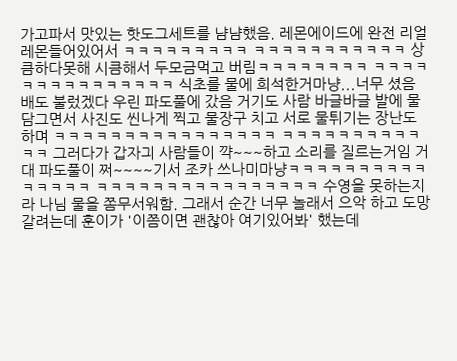가고파서 맛있는 핫도그세트를 냠냠했음. 레몬에이드에 완전 리얼 레몬들어있어서 ㅋㅋㅋㅋㅋㅋㅋㅋㅋ ㅋㅋㅋㅋㅋㅋㅋㅋㅋㅋㅋ 상큼하다못해 시큼해서 두모금먹고 버림ㅋㅋㅋㅋㅋㅋㅋㅋ ㅋㅋㅋㅋㅋㅋㅋㅋㅋㅋㅋㅋㅋㅋㅋ 식초를 물에 희석한거마냥...너무 셨음 배도 불렀겠다 우린 파도풀에 갔음 거기도 사람 바글바글 발에 물담그면서 사진도 씬나게 찍고 물장구 치고 서로 물튀기는 장난도 하며 ㅋㅋㅋㅋㅋㅋㅋㅋㅋㅋㅋㅋㅋㅋㅋㅋ ㅋㅋㅋㅋㅋㅋㅋㅋㅋㅋㅋㅋ 그러다가 갑자긔 사람들이 꺅~~~하고 소리를 질르는거임 거대 파도풀이 쩌~~~~기서 조카 쓰나미마냥ㅋㅋㅋㅋㅋㅋㅋㅋㅋㅋㅋㅋㅋㅋㅋ ㅋㅋㅋㅋㅋㅋㅋㅋㅋㅋㅋㅋㅋㅋㅋㅋ 수영을 못하는지라 나님 물을 쫌무서워함. 그래서 순간 너무 놀래서 으악 하고 도망갈려는데 훈이가 '이쯤이면 괜찮아 여기있어봐' 했는데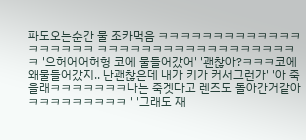파도오는순간 물 조카먹음 ㅋㅋㅋㅋㅋㅋㅋㅋㅋㅋㅋㅋㅋㅋㅋㅋㅋㅋㅋ ㅋㅋㅋㅋㅋㅋㅋㅋㅋㅋㅋㅋㅋㅋㅋㅋㅋㅋㅋ '으허어어허헝 코에 물들어갔어' '괜찮아?ㅋㅋㅋ코에왜물들어갔지.. 난괜찮은데 내가 키가 커서그런가' '아 죽을래ㅋㅋㅋㅋㅋㅋㅋ나는 죽겟다고 렌즈도 돌아간거같아 ㅋㅋㅋㅋㅋㅋㅋㅋㅋ ' '그래도 재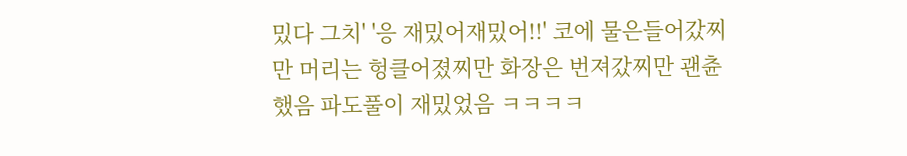밌다 그치' '응 재밌어재밌어!!' 코에 물은들어갔찌만 머리는 헝클어졌찌만 화장은 번져갔찌만 괜츈했음 파도풀이 재밌었음 ㅋㅋㅋㅋ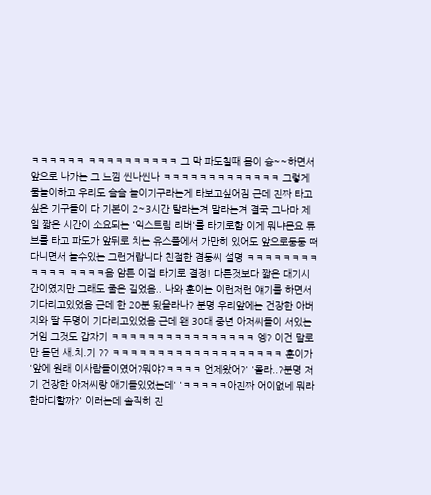ㅋㅋㅋㅋㅋㅋ ㅋㅋㅋㅋㅋㅋㅋㅋㅋㅋ 그 막 파도칠때 몸이 슝~~하면서 앞으로 나가는 그 느낌 씬나씬나 ㅋㅋㅋㅋㅋㅋㅋㅋㅋㅋㅋㅋㅋ 그렇게 물놀이하고 우리도 슬슬 놀이기구라는게 타보고싶어짐 근데 진짜 타고싶은 기구들이 다 기본이 2~3시간 탈라는겨 말라는겨 결국 그나마 제일 짧은 시간이 소요되는 '익스트림 리버'를 타기로함 이게 뭐냐믄요 튜브를 타고 파도가 앞뒤로 치는 유스풀에서 가만히 있어도 앞으로둥둥 떠다니면서 놀수있는 그런거랍니다 친절한 겸둥씨 설명 ㅋㅋㅋㅋㅋㅋㅋㅋㅋㅋㅋㅋ ㅋㅋㅋㅋ음 암튼 이걸 타기로 결정! 다른것보다 짧은 대기시간이였지만 그래도 줄은 길었음.. 나와 훈이는 이런저런 얘기를 하면서 기다리고있었음 근데 한 20분 됬을라나? 분명 우리앞에는 건장한 아버지와 딸 두명이 기다리고있었음 근데 왠 30대 중년 아저씨들이 서있는거임 그것도 갑자기 ㅋㅋㅋㅋㅋㅋㅋㅋㅋㅋㅋㅋㅋㅋㅋㅋ 엥? 이건 말로만 듣던 새.치.기 ?? ㅋㅋㅋㅋㅋㅋㅋㅋㅋㅋㅋㅋㅋㅋㅋㅋㅋㅋㅋ 훈이가 '앞에 원래 이사람들이였어?뭐야?ㅋㅋㅋㅋ 언제왔어?' '몰라..?분명 저기 건장한 아저씨랑 애기들있었는데' 'ㅋㅋㅋㅋㅋ아진짜 어이없네 뭐라한마디할까?' 이러는데 솔직히 진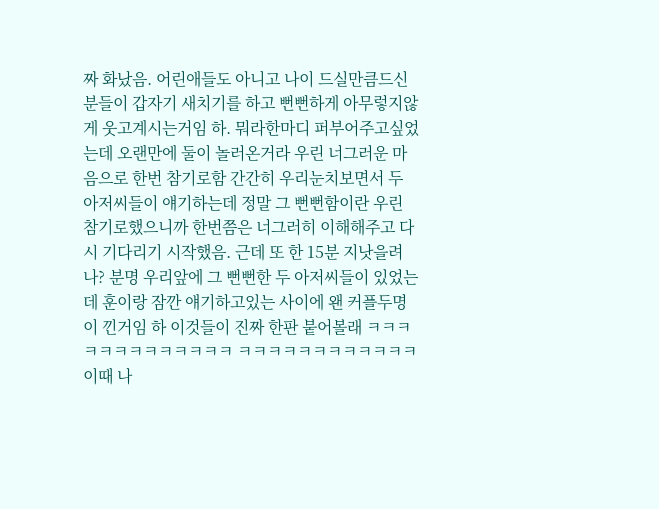짜 화났음. 어린애들도 아니고 나이 드실만큼드신분들이 갑자기 새치기를 하고 뻔뻔하게 아무렇지않게 웃고계시는거임 하. 뭐라한마디 퍼부어주고싶었는데 오랜만에 둘이 놀러온거라 우린 너그러운 마음으로 한번 참기로함 간간히 우리눈치보면서 두 아저씨들이 얘기하는데 정말 그 뻔뻔함이란 우린 참기로했으니까 한번쯤은 너그러히 이해해주고 다시 기다리기 시작했음. 근데 또 한 15분 지낫을려나? 분명 우리앞에 그 뻔뻔한 두 아저씨들이 있었는데 훈이랑 잠깐 얘기하고있는 사이에 왠 커플두명이 낀거임 하 이것들이 진짜 한판 붙어볼래 ㅋㅋㅋㅋㅋㅋㅋㅋㅋㅋㅋㅋㅋ ㅋㅋㅋㅋㅋㅋㅋㅋㅋㅋㅋㅋ 이때 나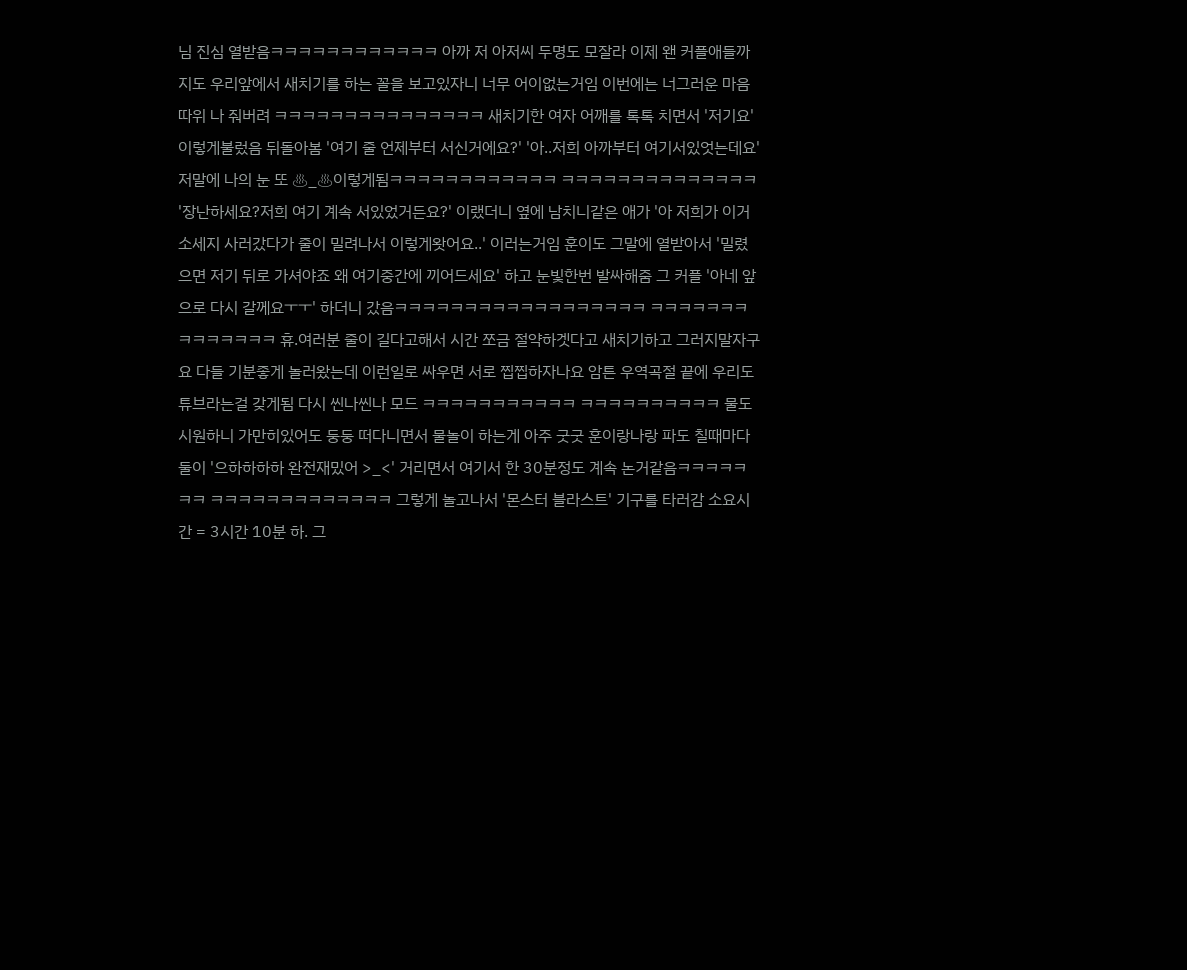님 진심 열받음ㅋㅋㅋㅋㅋㅋㅋㅋㅋㅋㅋㅋ 아까 저 아저씨 두명도 모잘라 이제 왠 커플애들까지도 우리앞에서 새치기를 하는 꼴을 보고있자니 너무 어이없는거임 이번에는 너그러운 마음 따위 나 줘버려 ㅋㅋㅋㅋㅋㅋㅋㅋㅋㅋㅋㅋㅋㅋㅋ 새치기한 여자 어깨를 톡톡 치면서 '저기요' 이렇게불렀음 뒤돌아봄 '여기 줄 언제부터 서신거에요?' '아..저희 아까부터 여기서있엇는데요' 저말에 나의 눈 또 ♨_♨이렇게됨ㅋㅋㅋㅋㅋㅋㅋㅋㅋㅋㅋㅋ ㅋㅋㅋㅋㅋㅋㅋㅋㅋㅋㅋㅋㅋㅋ '장난하세요?저희 여기 계속 서있었거든요?' 이랬더니 옆에 남치니같은 애가 '아 저희가 이거 소세지 사러갔다가 줄이 밀려나서 이렇게왓어요..' 이러는거임 훈이도 그말에 열받아서 '밀렸으면 저기 뒤로 가셔야죠 왜 여기중간에 끼어드세요' 하고 눈빛한번 발싸해줌 그 커플 '아네 앞으로 다시 갈께요ㅜㅜ' 하더니 갔음ㅋㅋㅋㅋㅋㅋㅋㅋㅋㅋㅋㅋㅋㅋㅋㅋㅋㅋ ㅋㅋㅋㅋㅋㅋㅋㅋㅋㅋㅋㅋㅋㅋ 휴.여러분 줄이 길다고해서 시간 쪼금 절약하겟다고 새치기하고 그러지말자구요 다들 기분좋게 놀러왔는데 이런일로 싸우면 서로 찝찝하자나요 암튼 우역곡절 끝에 우리도 튜브라는걸 갖게됨 다시 씬나씬나 모드 ㅋㅋㅋㅋㅋㅋㅋㅋㅋㅋㅋ ㅋㅋㅋㅋㅋㅋㅋㅋㅋㅋ 물도 시원하니 가만히있어도 둥둥 떠다니면서 물놀이 하는게 아주 굿굿 훈이랑나랑 파도 칠때마다 둘이 '으하하하하 완전재밌어 >_<' 거리면서 여기서 한 30분정도 계속 논거같음ㅋㅋㅋㅋㅋㅋㅋ ㅋㅋㅋㅋㅋㅋㅋㅋㅋㅋㅋㅋㅋ 그렇게 놀고나서 '몬스터 블라스트' 기구를 타러감 소요시간 = 3시간 10분 하. 그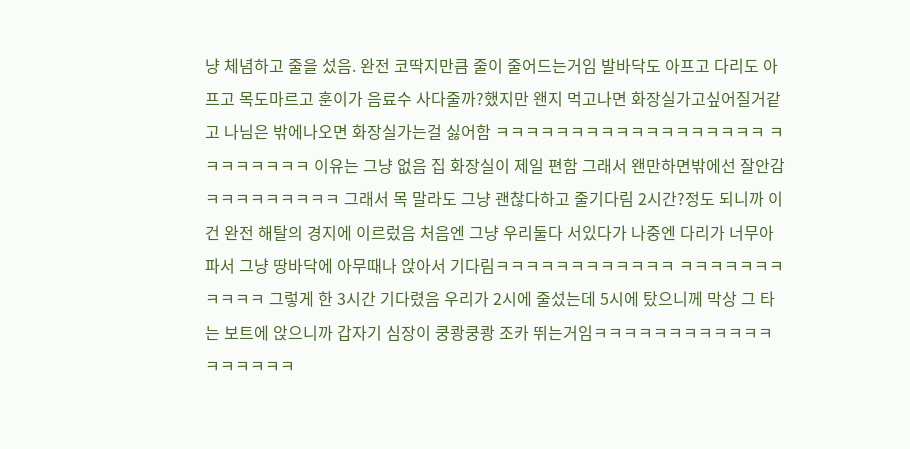냥 체념하고 줄을 섰음. 완전 코딱지만큼 줄이 줄어드는거임 발바닥도 아프고 다리도 아프고 목도마르고 훈이가 음료수 사다줄까?했지만 왠지 먹고나면 화장실가고싶어질거같고 나님은 밖에나오면 화장실가는걸 싫어함 ㅋㅋㅋㅋㅋㅋㅋㅋㅋㅋㅋㅋㅋㅋㅋㅋㅋㅋ ㅋㅋㅋㅋㅋㅋㅋㅋ 이유는 그냥 없음 집 화장실이 제일 편함 그래서 왠만하면밖에선 잘안감ㅋㅋㅋㅋㅋㅋㅋㅋㅋ 그래서 목 말라도 그냥 괜찮다하고 줄기다림 2시간?정도 되니까 이건 완전 해탈의 경지에 이르렀음 처음엔 그냥 우리둘다 서있다가 나중엔 다리가 너무아파서 그냥 땅바닥에 아무때나 앉아서 기다림ㅋㅋㅋㅋㅋㅋㅋㅋㅋㅋㅋㅋ ㅋㅋㅋㅋㅋㅋㅋㅋㅋㅋㅋ 그렇게 한 3시간 기다렸음 우리가 2시에 줄섰는데 5시에 탔으니께 막상 그 타는 보트에 앉으니까 갑자기 심장이 쿵쾅쿵쾅 조카 뛰는거임ㅋㅋㅋㅋㅋㅋㅋㅋㅋㅋㅋㅋㅋㅋㅋㅋㅋㅋ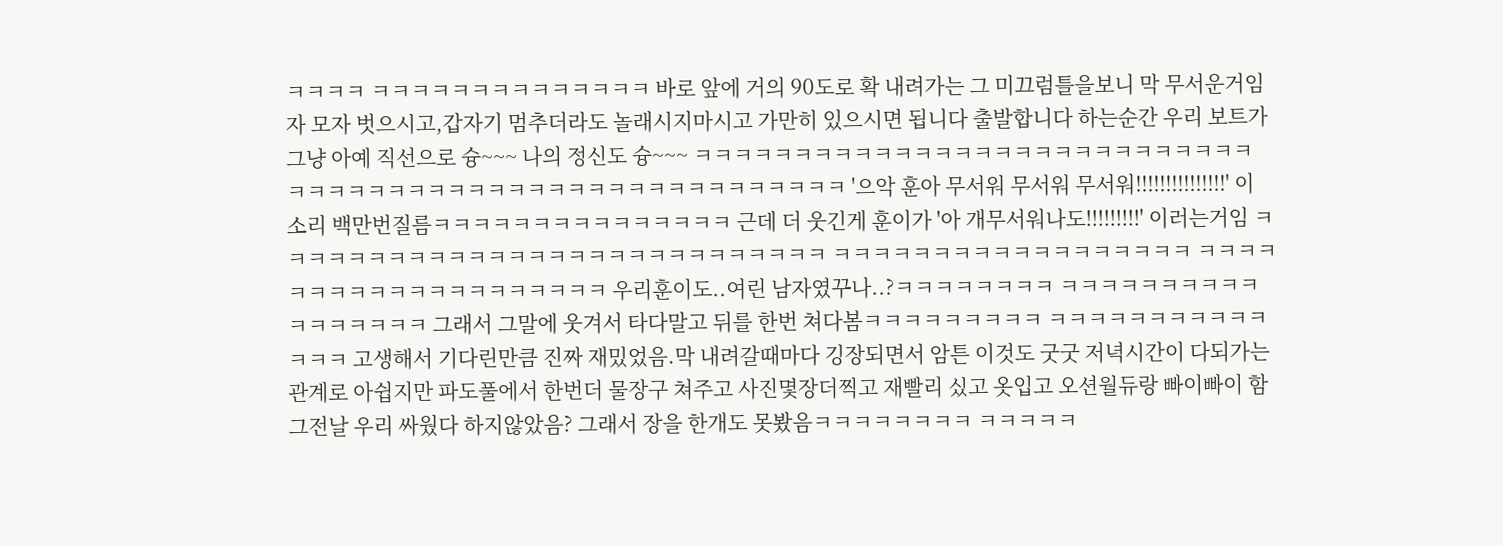ㅋㅋㅋㅋ ㅋㅋㅋㅋㅋㅋㅋㅋㅋㅋㅋㅋㅋㅋ 바로 앞에 거의 90도로 확 내려가는 그 미끄럼틀을보니 막 무서운거임 자 모자 벗으시고,갑자기 멈추더라도 놀래시지마시고 가만히 있으시면 됩니다 출발합니다 하는순간 우리 보트가 그냥 아예 직선으로 슝~~~ 나의 정신도 슝~~~ ㅋㅋㅋㅋㅋㅋㅋㅋㅋㅋㅋㅋㅋㅋㅋㅋㅋㅋㅋㅋㅋㅋㅋㅋㅋㅋㅋㅋ ㅋㅋㅋㅋㅋㅋㅋㅋㅋㅋㅋㅋㅋㅋㅋㅋㅋㅋㅋㅋㅋㅋㅋㅋㅋㅋㅋㅋ '으악 훈아 무서워 무서워 무서워!!!!!!!!!!!!!!!' 이 소리 백만번질름ㅋㅋㅋㅋㅋㅋㅋㅋㅋㅋㅋㅋㅋㅋㅋ 근데 더 웃긴게 훈이가 '아 개무서워나도!!!!!!!!!' 이러는거임 ㅋㅋㅋㅋㅋㅋㅋㅋㅋㅋㅋㅋㅋㅋㅋㅋㅋㅋㅋㅋㅋㅋㅋㅋㅋㅋㅋㅋ ㅋㅋㅋㅋㅋㅋㅋㅋㅋㅋㅋㅋㅋㅋㅋㅋㅋㅋ ㅋㅋㅋㅋㅋㅋㅋㅋㅋㅋㅋㅋㅋㅋㅋㅋㅋㅋㅋㅋ 우리훈이도..여린 남자였꾸나..?ㅋㅋㅋㅋㅋㅋㅋㅋ ㅋㅋㅋㅋㅋㅋㅋㅋㅋㅋㅋㅋㅋㅋㅋㅋㅋ 그래서 그말에 웃겨서 타다말고 뒤를 한번 쳐다봄ㅋㅋㅋㅋㅋㅋㅋㅋㅋ ㅋㅋㅋㅋㅋㅋㅋㅋㅋㅋㅋㅋㅋㅋ 고생해서 기다린만큼 진짜 재밌었음.막 내려갈때마다 깅장되면서 암튼 이것도 굿굿 저녁시간이 다되가는 관계로 아쉽지만 파도풀에서 한번더 물장구 쳐주고 사진몇장더찍고 재빨리 싰고 옷입고 오션월듀랑 빠이빠이 함 그전날 우리 싸웠다 하지않았음? 그래서 장을 한개도 못봤음ㅋㅋㅋㅋㅋㅋㅋㅋ ㅋㅋㅋㅋㅋ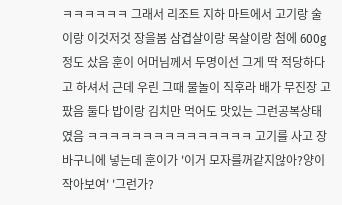ㅋㅋㅋㅋㅋㅋ 그래서 리조트 지하 마트에서 고기랑 술이랑 이것저것 장을봄 삼겹살이랑 목살이랑 첨에 600g정도 샀음 훈이 어머님께서 두명이선 그게 딱 적당하다고 하셔서 근데 우린 그때 물놀이 직후라 배가 무진장 고팠음 둘다 밥이랑 김치만 먹어도 맛있는 그런공복상태였음 ㅋㅋㅋㅋㅋㅋㅋㅋㅋㅋㅋㅋㅋㅋㅋ 고기를 사고 장바구니에 넣는데 훈이가 '이거 모자를꺼같지않아?양이 작아보여' '그런가?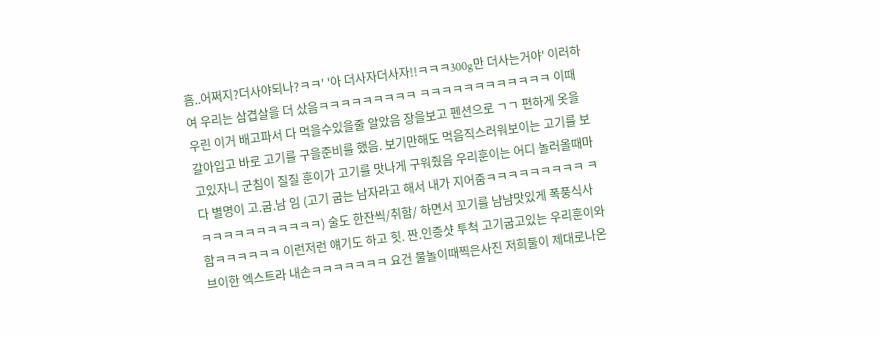흠..어쩌지?더사야되나?ㅋㅋ' '아 더사자더사자!!ㅋㅋㅋ300g만 더사는거야' 이러하여 우리는 삼겹살을 더 샀음ㅋㅋㅋㅋㅋㅋㅋㅋㅋ ㅋㅋㅋㅋㅋㅋㅋㅋㅋㅋㅋㅋ 이때 우린 이거 배고파서 다 먹을수있을줄 알았음 장을보고 펜션으로 ㄱㄱ 편하게 옷을 갈아입고 바로 고기를 구을준비를 했음. 보기만해도 먹음직스러워보이는 고기를 보고있자니 군침이 질질 훈이가 고기를 맛나게 구워줬음 우리훈이는 어디 놀러올때마다 별명이 고.굽.남 임 (고기 굽는 남자라고 해서 내가 지어줌ㅋㅋㅋㅋㅋㅋㅋㅋㅋ ㅋㅋㅋㅋㅋㅋㅋㅋㅋㅋㅋㅋ) 술도 한잔씩/취함/ 하면서 꼬기를 냠냠맛있게 폭풍식사함ㅋㅋㅋㅋㅋㅋ 이런저런 얘기도 하고 힛. 짠.인증샷 투척 고기굽고있는 우리훈이와 브이한 엑스트라 내손ㅋㅋㅋㅋㅋㅋㅋ 요건 물놀이때찍은사진 저희둘이 제대로나온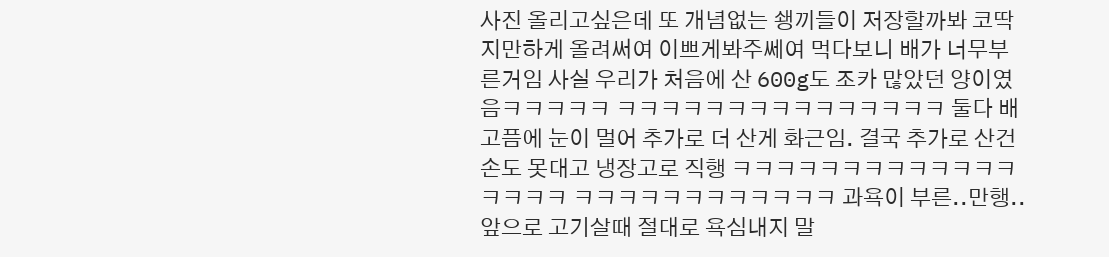사진 올리고싶은데 또 개념없는 쇙끼들이 저장할까봐 코딱지만하게 올려써여 이쁘게봐주쎄여 먹다보니 배가 너무부른거임 사실 우리가 처음에 산 600g도 조카 많았던 양이였음ㅋㅋㅋㅋㅋ ㅋㅋㅋㅋㅋㅋㅋㅋㅋㅋㅋㅋㅋㅋㅋ 둘다 배고픔에 눈이 멀어 추가로 더 산게 화근임. 결국 추가로 산건 손도 못대고 냉장고로 직행 ㅋㅋㅋㅋㅋㅋㅋㅋㅋㅋㅋㅋㅋㅋㅋㅋㅋ ㅋㅋㅋㅋㅋㅋㅋㅋㅋㅋㅋㅋ 과욕이 부른..만행.. 앞으로 고기살때 절대로 욕심내지 말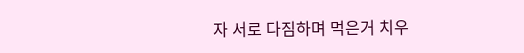자 서로 다짐하며 먹은거 치우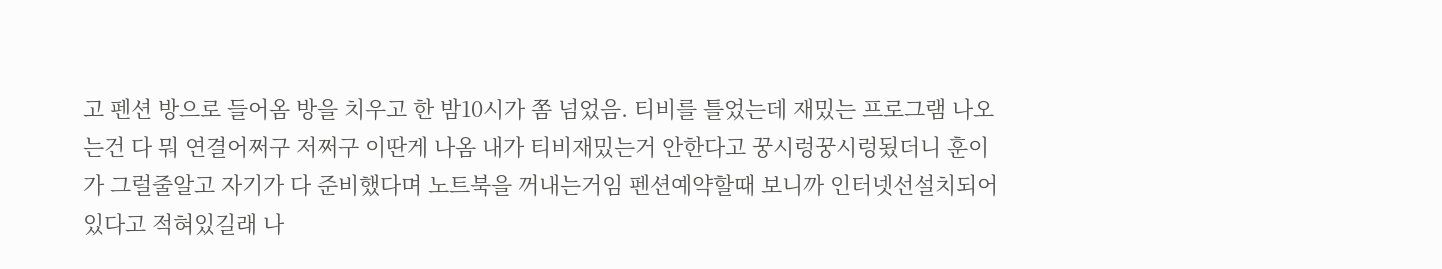고 펜션 방으로 들어옴 방을 치우고 한 밤10시가 쫌 넘었음. 티비를 틀었는데 재밌는 프로그램 나오는건 다 뭐 연결어쩌구 저쩌구 이딴게 나옴 내가 티비재밌는거 안한다고 꿍시렁꿍시렁됬더니 훈이가 그럴줄알고 자기가 다 준비했다며 노트북을 꺼내는거임 펜션예약할때 보니까 인터넷선설치되어있다고 적혀있길래 나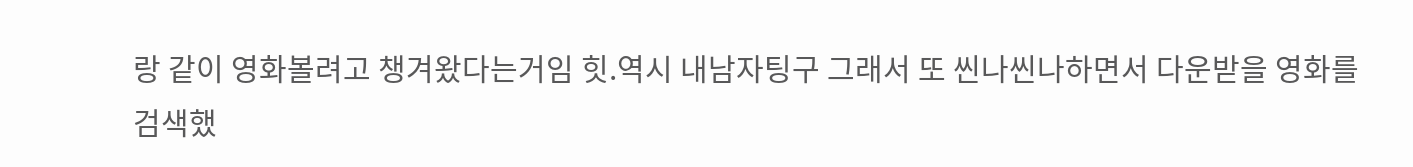랑 같이 영화볼려고 챙겨왔다는거임 힛.역시 내남자팅구 그래서 또 씬나씬나하면서 다운받을 영화를 검색했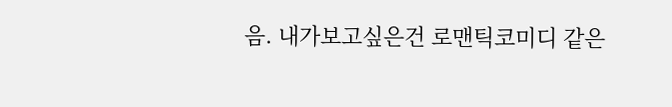음. 내가보고싶은건 로맨틱코미디 같은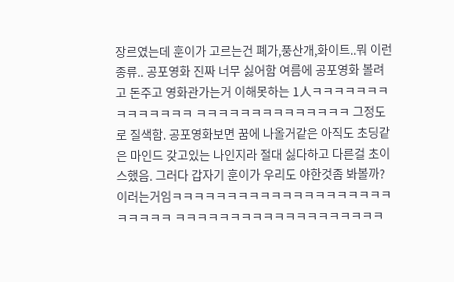장르였는데 훈이가 고르는건 폐가,풍산개,화이트..뭐 이런종류.. 공포영화 진짜 너무 싫어함 여름에 공포영화 볼려고 돈주고 영화관가는거 이해못하는 1人ㅋㅋㅋㅋㅋㅋㅋㅋㅋㅋㅋㅋㅋㅋ ㅋㅋㅋㅋㅋㅋㅋㅋㅋㅋㅋㅋㅋㅋ 그정도로 질색함. 공포영화보면 꿈에 나올거같은 아직도 초딩같은 마인드 갖고있는 나인지라 절대 싫다하고 다른걸 초이스했음. 그러다 갑자기 훈이가 우리도 야한것좀 봐볼까? 이러는거임ㅋㅋㅋㅋㅋㅋㅋㅋㅋㅋㅋㅋㅋㅋㅋㅋㅋㅋㅋㅋㅋㅋㅋㅋㅋ ㅋㅋㅋㅋㅋㅋㅋㅋㅋㅋㅋㅋㅋㅋㅋㅋㅋㅋㅋ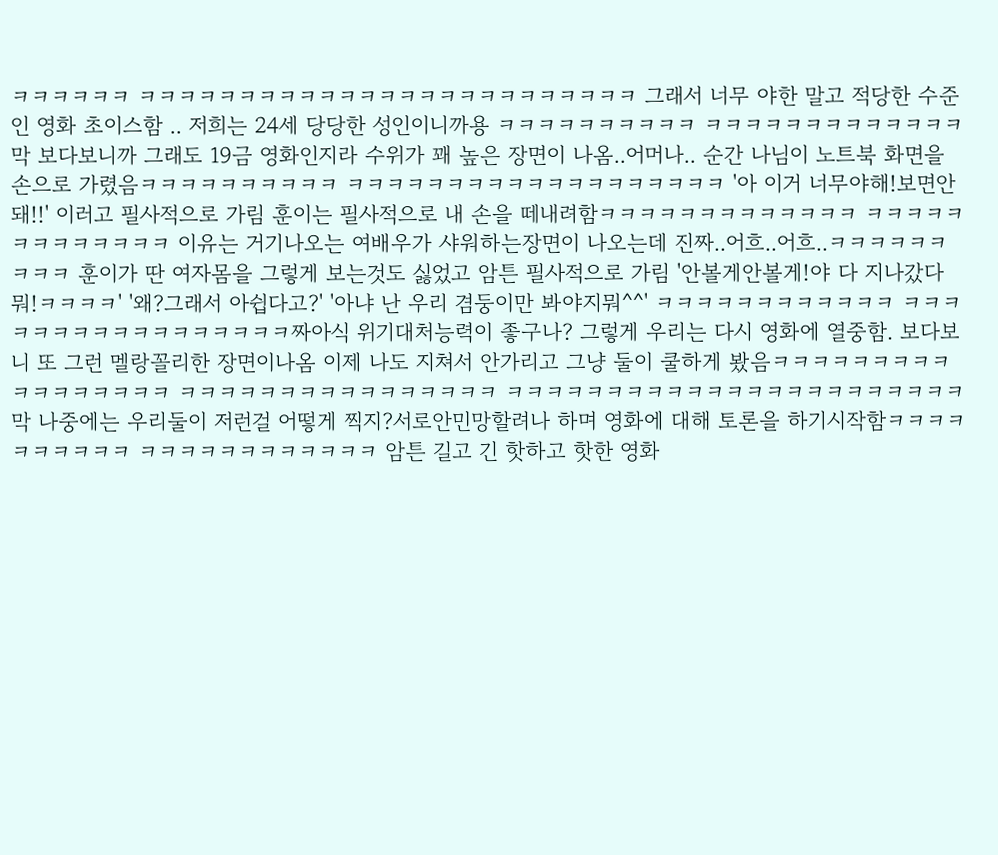ㅋㅋㅋㅋㅋㅋ ㅋㅋㅋㅋㅋㅋㅋㅋㅋㅋㅋㅋㅋㅋㅋㅋㅋㅋㅋㅋㅋㅋㅋㅋㅋ 그래서 너무 야한 말고 적당한 수준인 영화 초이스함 .. 저희는 24세 당당한 성인이니까용 ㅋㅋㅋㅋㅋㅋㅋㅋㅋㅋ ㅋㅋㅋㅋㅋㅋㅋㅋㅋㅋㅋㅋㅋ 막 보다보니까 그래도 19금 영화인지라 수위가 꽤 높은 장면이 나옴..어머나.. 순간 나님이 노트북 화면을 손으로 가렸음ㅋㅋㅋㅋㅋㅋㅋㅋㅋㅋ ㅋㅋㅋㅋㅋㅋㅋㅋㅋㅋㅋㅋㅋㅋㅋㅋㅋㅋㅋ '아 이거 너무야해!보면안돼!!' 이러고 필사적으로 가림 훈이는 필사적으로 내 손을 떼내려함ㅋㅋㅋㅋㅋㅋㅋㅋㅋㅋㅋㅋㅋ ㅋㅋㅋㅋㅋㅋㅋㅋㅋㅋㅋㅋㅋ 이유는 거기나오는 여배우가 샤워하는장면이 나오는데 진짜..어흐..어흐..ㅋㅋㅋㅋㅋㅋㅋㅋㅋ 훈이가 딴 여자몸을 그렇게 보는것도 싫었고 암튼 필사적으로 가림 '안볼게안볼게!야 다 지나갔다뭐!ㅋㅋㅋㅋ' '왜?그래서 아쉽다고?' '아냐 난 우리 겸둥이만 봐야지뭐^^' ㅋㅋㅋㅋㅋㅋㅋㅋㅋㅋㅋㅋ ㅋㅋㅋㅋㅋㅋㅋㅋㅋㅋㅋㅋㅋㅋㅋㅋㅋ짜아식 위기대처능력이 좋구나? 그렇게 우리는 다시 영화에 열중함. 보다보니 또 그런 멜랑꼴리한 장면이나옴 이제 나도 지쳐서 안가리고 그냥 둘이 쿨하게 봤음ㅋㅋㅋㅋㅋㅋㅋㅋㅋㅋㅋㅋㅋㅋㅋㅋㅋ ㅋㅋㅋㅋㅋㅋㅋㅋㅋㅋㅋㅋㅋㅋㅋㅋ ㅋㅋㅋㅋㅋㅋㅋㅋㅋㅋㅋㅋㅋㅋㅋㅋㅋㅋㅋㅋㅋㅋㅋ 막 나중에는 우리둘이 저런걸 어떻게 찍지?서로안민망할려나 하며 영화에 대해 토론을 하기시작함ㅋㅋㅋㅋㅋㅋㅋㅋㅋㅋ ㅋㅋㅋㅋㅋㅋㅋㅋㅋㅋㅋㅋ 암튼 길고 긴 핫하고 핫한 영화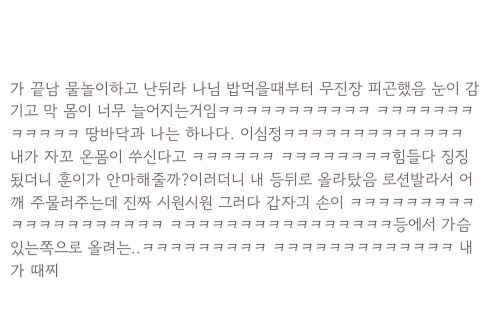가 끝남 물놀이하고 난뒤라 나님 밥먹을때부터 무진장 피곤했음 눈이 감기고 막 몸이 너무 늘어지는거임ㅋㅋㅋㅋㅋㅋㅋㅋㅋㅋㅋ ㅋㅋㅋㅋㅋㅋㅋㅋㅋㅋㅋㅋ 땅바닥과 나는 하나다. 이심정ㅋㅋㅋㅋㅋㅋㅋㅋㅋㅋㅋㅋㅋ 내가 자꼬 온몸이 쑤신다고 ㅋㅋㅋㅋㅋㅋ ㅋㅋㅋㅋㅋㅋㅋㅋ힘들다 징징됬더니 훈이가 안마해줄까?이러더니 내 등뒤로 올라탔음 로션발라서 어깨 주물러주는데 진짜 시원시원 그러다 갑자긔 손이 ㅋㅋㅋㅋㅋㅋㅋㅋㅋㅋㅋㅋㅋㅋㅋㅋㅋㅋㅋㅋ ㅋㅋㅋㅋㅋㅋㅋㅋㅋㅋㅋㅋㅋㅋㅋㅋ등에서 가슴있는쪽으로 올려는..ㅋㅋㅋㅋㅋㅋㅋㅋㅋ ㅋㅋㅋㅋㅋㅋㅋㅋㅋㅋㅋㅋㅋ 내가 때찌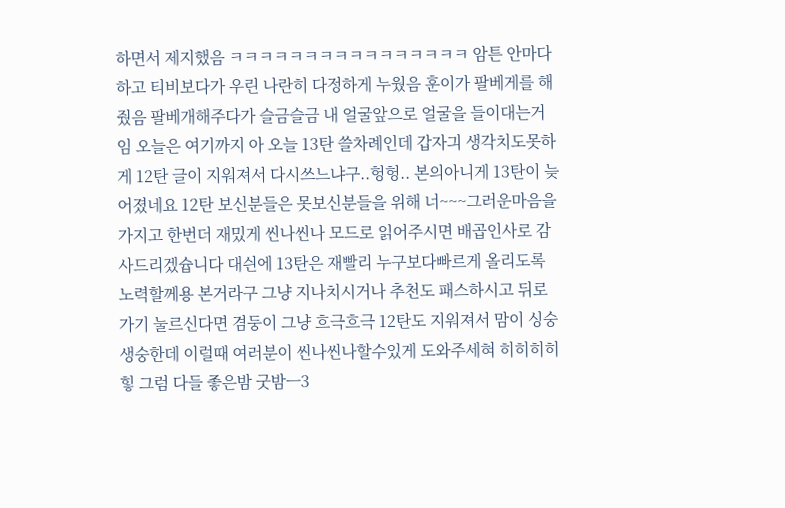하면서 제지했음 ㅋㅋㅋㅋㅋㅋㅋㅋㅋㅋㅋㅋㅋㅋㅋㅋ 암튼 안마다하고 티비보다가 우린 나란히 다정하게 누웠음 훈이가 팔베게를 해줬음 팔베개해주다가 슬금슬금 내 얼굴앞으로 얼굴을 들이대는거임 오늘은 여기까지 아 오늘 13탄 쓸차례인데 갑자긔 생각치도못하게 12탄 글이 지워져서 다시쓰느냐구..헝헝.. 본의아니게 13탄이 늦어졌네요 12탄 보신분들은 못보신분들을 위해 너~~~그러운마음을가지고 한번더 재밌게 씬나씬나 모드로 읽어주시면 배곱인사로 감사드리겠슙니다 대싄에 13탄은 재빨리 누구보다빠르게 올리도록 노력할께용 본거라구 그냥 지나치시거나 추천도 패스하시고 뒤로가기 눌르신다면 겸둥이 그냥 흐극흐극 12탄도 지워져서 맘이 싱숭생숭한데 이럴때 여러분이 씬나씬나할수있게 도와주세혀 히히히히힣 그럼 다들 좋은밤 굿밤ㅡ3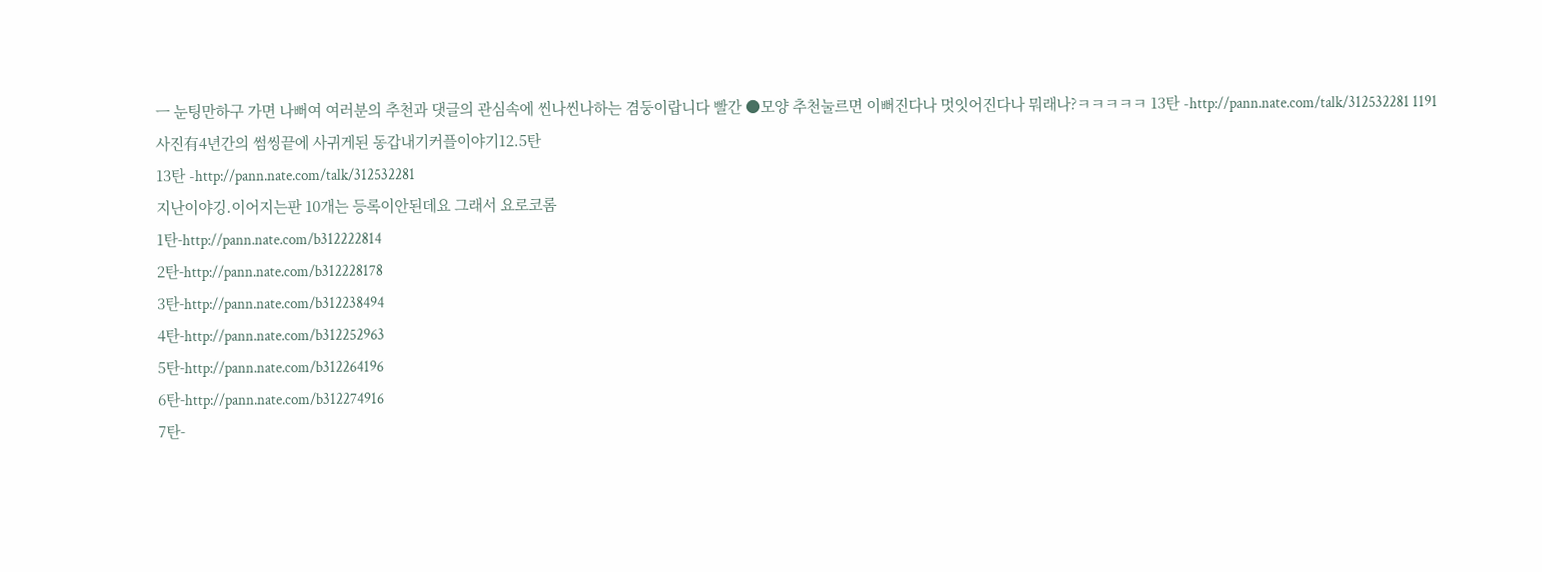ㅡ 눈팅만하구 가면 나뻐여 여러분의 추천과 댓글의 관심속에 씬나씬나하는 겸둥이랍니다 빨간 ●모양 추천눌르면 이뻐진다나 멋잇어진다나 뭐래나?ㅋㅋㅋㅋㅋ 13탄 -http://pann.nate.com/talk/312532281 1191
사진有4년간의 썸씽끝에 사귀게된 동갑내기커플이야기12.5탄
13탄 -http://pann.nate.com/talk/312532281
지난이야깅.이어지는판 10개는 등록이안된데요 그래서 요로코롬
1탄-http://pann.nate.com/b312222814
2탄-http://pann.nate.com/b312228178
3탄-http://pann.nate.com/b312238494
4탄-http://pann.nate.com/b312252963
5탄-http://pann.nate.com/b312264196
6탄-http://pann.nate.com/b312274916
7탄-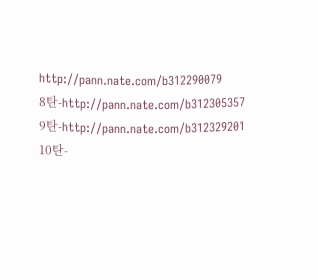http://pann.nate.com/b312290079
8탄-http://pann.nate.com/b312305357
9탄-http://pann.nate.com/b312329201
10탄-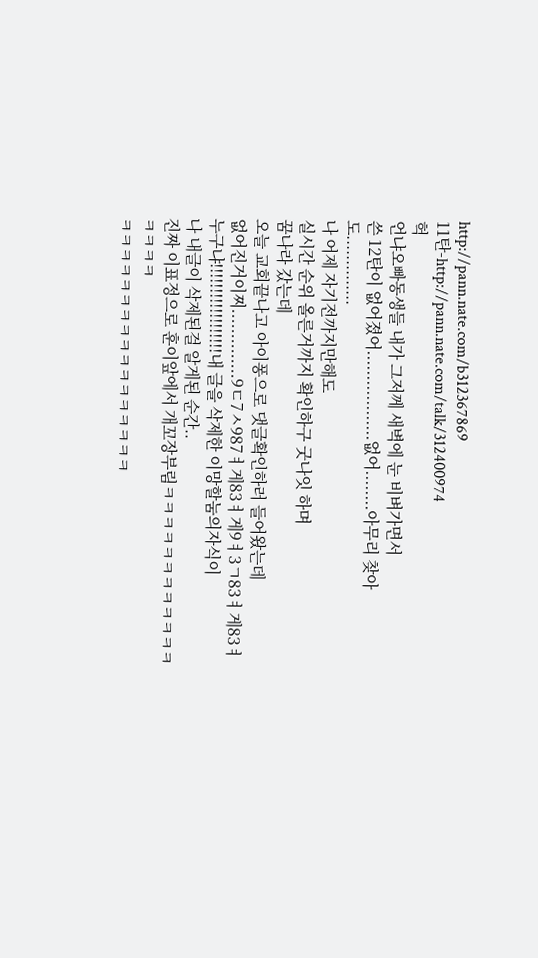http://pann.nate.com/b312367869
11탄-http://pann.nate.com/talk/312400974
헉
언냐오빠동생들 내가 그저께 새벽에 눈 비벼가면서
쓴 12탄이 없어졌어..................없어........아무리 찾아도..............
나 어제 자기전까지만해도
실시간 순위 올른거까지 확인하구 굿나잇 하며
꿈나라 갔는데
오늘 교회끝나고 아이퐁으로 댓글확인하러 들어왔는데
없어진거이찌..............9ㄷ7ㅅ987ㅕ게83ㅕ게9ㅕ3ㄱ83ㅕ게83ㅕ
누구냐!!!!!!!!!!!!!!!!!!내 글을 삭제한 이망할눔의자식이
나 내글이 삭제된걸 알게된 순간..
진짜 이표정으로 훈이앞에서 개꼬장부림ㅋㅋㅋㅋㅋㅋㅋㅋㅋㅋㅋㅋㅋㅋㅋㅋ
ㅋㅋㅋㅋㅋㅋㅋㅋㅋㅋㅋㅋㅋㅋㅋㅋㅋ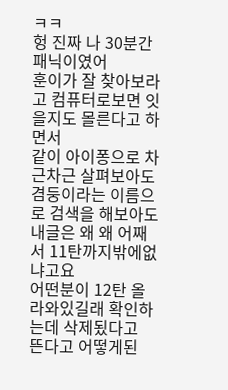ㅋㅋ
헝 진짜 나 30분간 패닉이였어
훈이가 잘 찾아보라고 컴퓨터로보면 잇을지도 몰른다고 하면서
같이 아이퐁으로 차근차근 살펴보아도
겸둥이라는 이름으로 검색을 해보아도
내글은 왜 왜 어째서 11탄까지밖에없냐고요
어떤분이 12탄 올라와있길래 확인하는데 삭제됬다고
뜬다고 어떻게된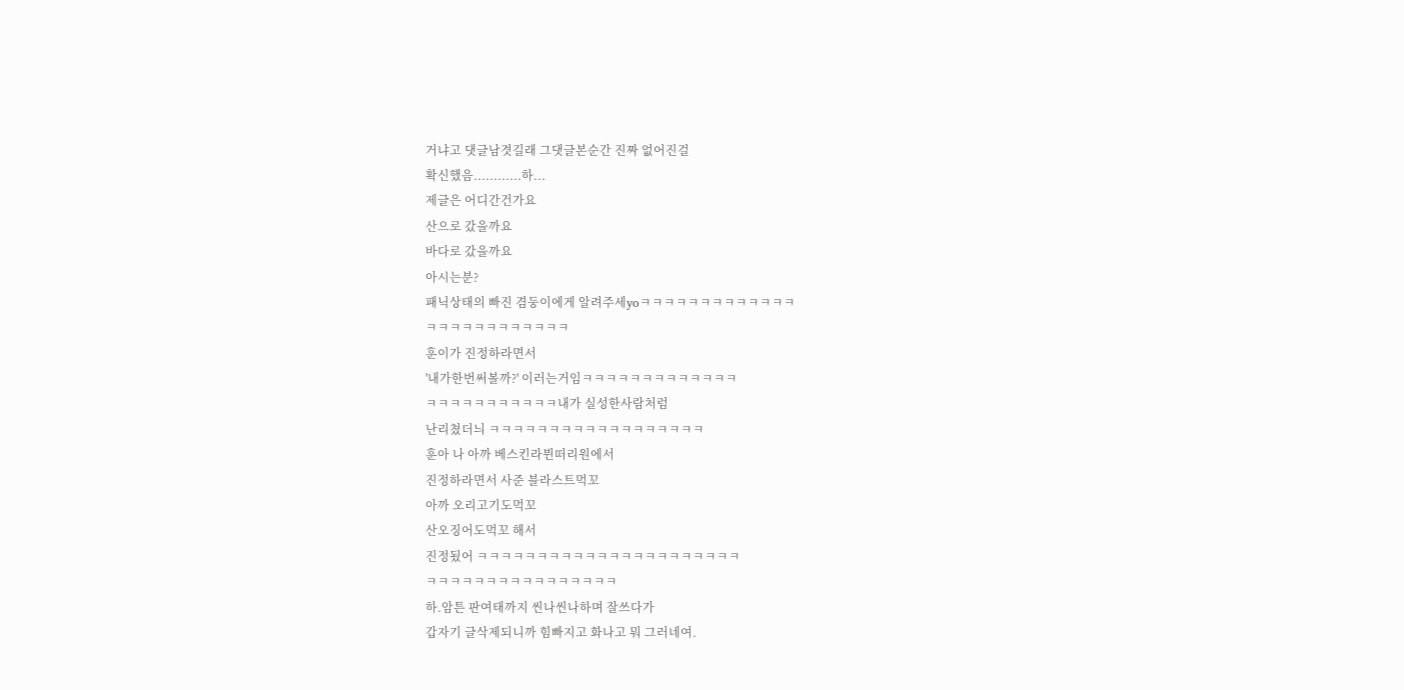거냐고 댓글남겻길래 그댓글본순간 진짜 없어진걸
확신했음............하...
제글은 어디간건가요
산으로 갔을까요
바다로 갔을까요
아시는분?
패닉상태의 빠진 겸둥이에게 알려주세yoㅋㅋㅋㅋㅋㅋㅋㅋㅋㅋㅋㅋㅋ
ㅋㅋㅋㅋㅋㅋㅋㅋㅋㅋㅋㅋ
훈이가 진정하라면서
'내가한번써볼까?' 이러는거임ㅋㅋㅋㅋㅋㅋㅋㅋㅋㅋㅋㅋㅋ
ㅋㅋㅋㅋㅋㅋㅋㅋㅋㅋㅋ내가 실성한사람처럼
난리쳤더늬 ㅋㅋㅋㅋㅋㅋㅋㅋㅋㅋㅋㅋㅋㅋㅋㅋㅋㅋ
훈아 나 아까 베스킨라뷘떠리원에서
진정하라면서 사준 블라스트먹꼬
아까 오리고기도먹꼬
산오징어도먹꼬 해서
진정됬어 ㅋㅋㅋㅋㅋㅋㅋㅋㅋㅋㅋㅋㅋㅋㅋㅋㅋㅋㅋㅋㅋㅋ
ㅋㅋㅋㅋㅋㅋㅋㅋㅋㅋㅋㅋㅋㅋㅋㅋ
하.암튼 판여태까지 씬나씬나하며 잘쓰다가
갑자기 글삭제되니까 힘빠지고 화나고 뭐 그러네여.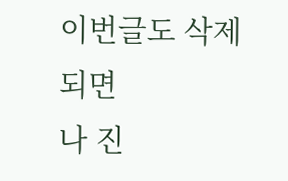이번글도 삭제되면
나 진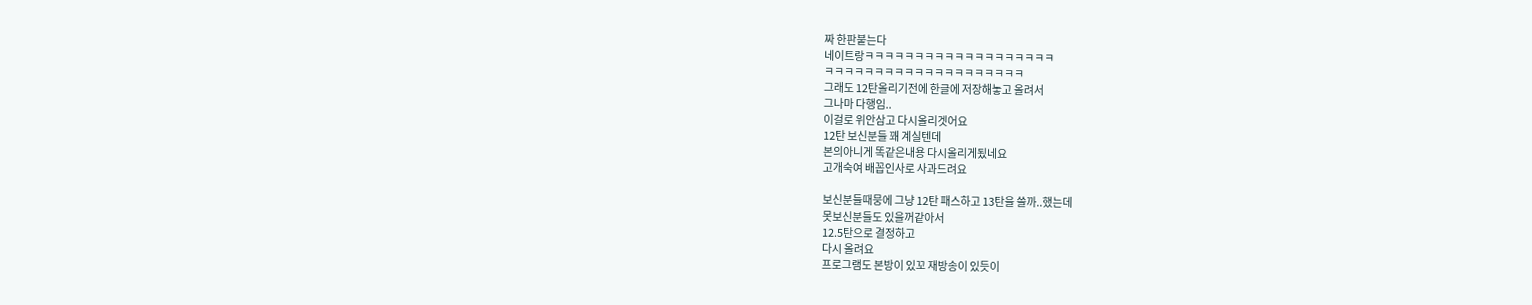짜 한판붙는다
네이트랑ㅋㅋㅋㅋㅋㅋㅋㅋㅋㅋㅋㅋㅋㅋㅋㅋㅋㅋㅋ
ㅋㅋㅋㅋㅋㅋㅋㅋㅋㅋㅋㅋㅋㅋㅋㅋㅋㅋㅋㅋ
그래도 12탄올리기전에 한글에 저장해놓고 올려서
그나마 다행임..
이걸로 위안삼고 다시올리겟어요
12탄 보신분들 꽤 계실텐데
본의아니게 똑같은내용 다시올리게됬네요
고개숙여 배꼽인사로 사과드려요

보신분들때뭉에 그냥 12탄 패스하고 13탄을 쓸까..했는데
못보신분들도 있을꺼같아서
12.5탄으로 결정하고
다시 올려요
프로그램도 본방이 있꼬 재방송이 있듯이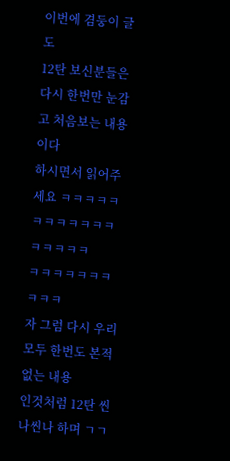이번에 겸둥이 글도
12탄 보신분들은
다시 한번만 눈감고 처음보는 내용이다
하시면서 읽어주세요 ㅋㅋㅋㅋㅋㅋㅋㅋㅋㅋㅋㅋㅋㅋㅋㅋㅋ
ㅋㅋㅋㅋㅋㅋㅋㅋㅋㅋ
자 그럼 다시 우리모두 한번도 본적없는 내용
인것처럼 12탄 씬나씬나 하며 ㄱㄱ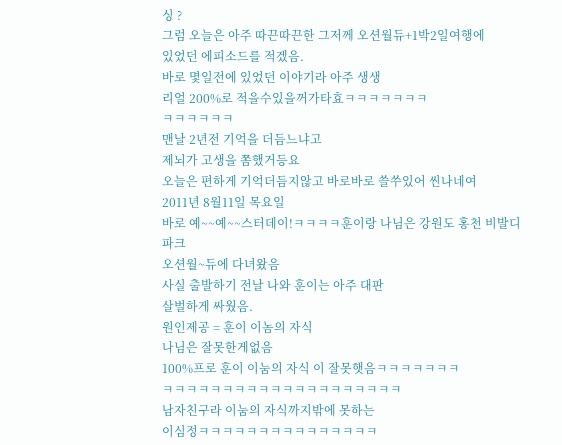싱 ?
그럼 오늘은 아주 따끈따끈한 그저께 오션월듀+1박2일여행에
있었던 에피소드를 적겠음.
바로 몇일전에 있었던 이야기라 아주 생생
리얼 200%로 적을수있을꺼가타효ㅋㅋㅋㅋㅋㅋㅋ
ㅋㅋㅋㅋㅋㅋ
맨날 2년전 기억을 더듬느냐고
제뇌가 고생을 쫌했거등요
오늘은 편하게 기억더듬지않고 바로바로 쓸쑤있어 씬나네여
2011년 8월11일 목요일
바로 예~~예~~스터데이!ㅋㅋㅋㅋ훈이랑 나님은 강원도 홍천 비발디파크
오션월~듀에 다녀왔음
사실 출발하기 전날 나와 훈이는 아주 대판
살벌하게 싸웠음.
원인제공 = 훈이 이놈의 자식
나님은 잘못한게없음
100%프로 훈이 이눔의 자식 이 잘못햇음ㅋㅋㅋㅋㅋㅋㅋ
ㅋㅋㅋㅋㅋㅋㅋㅋㅋㅋㅋㅋㅋㅋㅋㅋㅋㅋㅋㅋ
남자친구라 이눔의 자식까지밖에 못하는
이심정ㅋㅋㅋㅋㅋㅋㅋㅋㅋㅋㅋㅋㅋㅋㅋ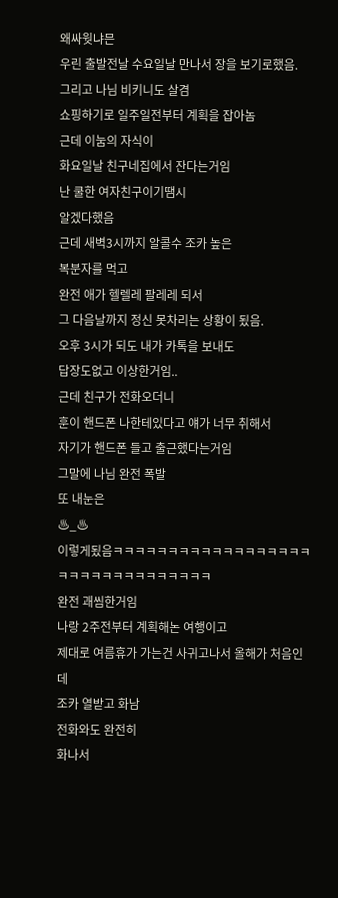왜싸웟냐믄
우린 출발전날 수요일날 만나서 장을 보기로했음.
그리고 나님 비키니도 살겸
쇼핑하기로 일주일전부터 계획을 잡아놈
근데 이눔의 자식이
화요일날 친구네집에서 잔다는거임
난 쿨한 여자친구이기땜시
알겠다했음
근데 새벽3시까지 알콜수 조카 높은
복분자를 먹고
완전 애가 헬렐레 팔레레 되서
그 다음날까지 정신 못차리는 상황이 됬음.
오후 3시가 되도 내가 카톡을 보내도
답장도없고 이상한거임..
근데 친구가 전화오더니
훈이 핸드폰 나한테있다고 얘가 너무 취해서
자기가 핸드폰 들고 출근했다는거임
그말에 나님 완전 폭발
또 내눈은
♨_♨
이렇게됬음ㅋㅋㅋㅋㅋㅋㅋㅋㅋㅋㅋㅋㅋㅋㅋㅋㅋㅋ
ㅋㅋㅋㅋㅋㅋㅋㅋㅋㅋㅋㅋㅋㅋ
완전 괘씸한거임
나랑 2주전부터 계획해논 여행이고
제대로 여름휴가 가는건 사귀고나서 올해가 처음인데
조카 열받고 화남
전화와도 완전히
화나서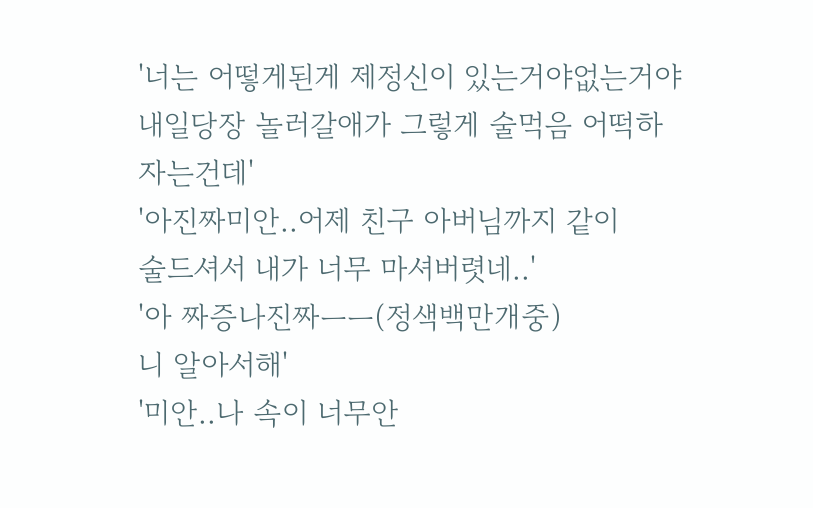'너는 어떻게된게 제정신이 있는거야없는거야
내일당장 놀러갈애가 그렇게 술먹음 어떡하자는건데'
'아진짜미안..어제 친구 아버님까지 같이
술드셔서 내가 너무 마셔버렷네..'
'아 짜증나진짜ㅡㅡ(정색백만개중)
니 알아서해'
'미안..나 속이 너무안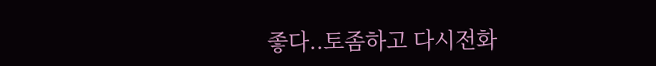좋다..토좀하고 다시전화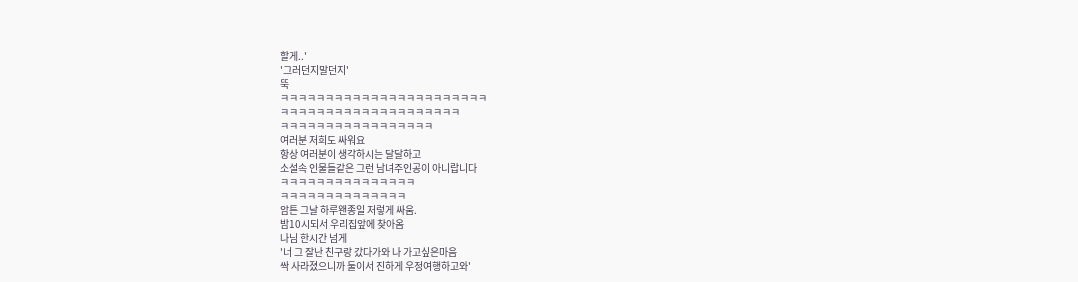할게..'
'그러던지말던지'
뚝
ㅋㅋㅋㅋㅋㅋㅋㅋㅋㅋㅋㅋㅋㅋㅋㅋㅋㅋㅋㅋㅋㅋㅋ
ㅋㅋㅋㅋㅋㅋㅋㅋㅋㅋㅋㅋㅋㅋㅋㅋㅋㅋㅋㅋ
ㅋㅋㅋㅋㅋㅋㅋㅋㅋㅋㅋㅋㅋㅋㅋㅋㅋ
여러분 저희도 싸워요
항상 여러분이 생각하시는 달달하고
소설속 인물들같은 그런 남녀주인공이 아니랍니다
ㅋㅋㅋㅋㅋㅋㅋㅋㅋㅋㅋㅋㅋㅋㅋ
ㅋㅋㅋㅋㅋㅋㅋㅋㅋㅋㅋㅋㅋㅋ
암튼 그날 하루왠종일 저렇게 싸움.
밤10시되서 우리집앞에 찾아옴
나님 한시간 넘게
'너 그 잘난 친구랑 갔다가와 나 가고싶은마음
싹 사라졌으니까 둘이서 진하게 우정여행하고와'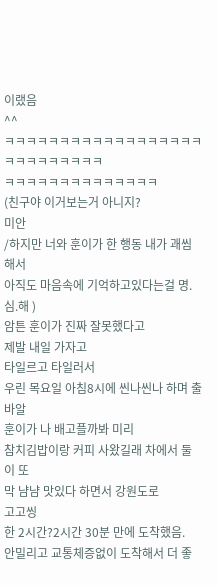이랬음
^^
ㅋㅋㅋㅋㅋㅋㅋㅋㅋㅋㅋㅋㅋㅋㅋㅋㅋㅋㅋㅋㅋㅋㅋㅋㅋㅋㅋ
ㅋㅋㅋㅋㅋㅋㅋㅋㅋㅋㅋㅋㅋㅋ
(친구야 이거보는거 아니지?
미안
/하지만 너와 훈이가 한 행동 내가 괘씸해서
아직도 마음속에 기억하고있다는걸 명.심.해 )
암튼 훈이가 진짜 잘못했다고
제발 내일 가자고
타일르고 타일러서
우린 목요일 아침8시에 씬나씬나 하며 출바알
훈이가 나 배고플까봐 미리
참치김밥이랑 커피 사왔길래 차에서 둘이 또
막 냠냠 맛있다 하면서 강원도로
고고씽
한 2시간?2시간 30분 만에 도착했음.
안밀리고 교통체증없이 도착해서 더 좋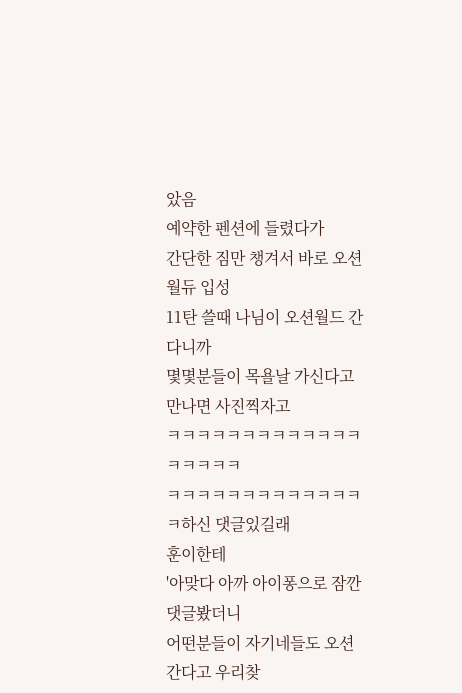았음
예약한 펜션에 들렸다가
간단한 짐만 챙겨서 바로 오션월듀 입성
11탄 쓸때 나님이 오션월드 간다니까
몇몇분들이 목욜날 가신다고 만나면 사진찍자고
ㅋㅋㅋㅋㅋㅋㅋㅋㅋㅋㅋㅋㅋㅋㅋㅋㅋㅋ
ㅋㅋㅋㅋㅋㅋㅋㅋㅋㅋㅋㅋㅋㅋ하신 댓글있길래
훈이한테
'아맞다 아까 아이퐁으로 잠깐 댓글봤더니
어떤분들이 자기네들도 오션간다고 우리찾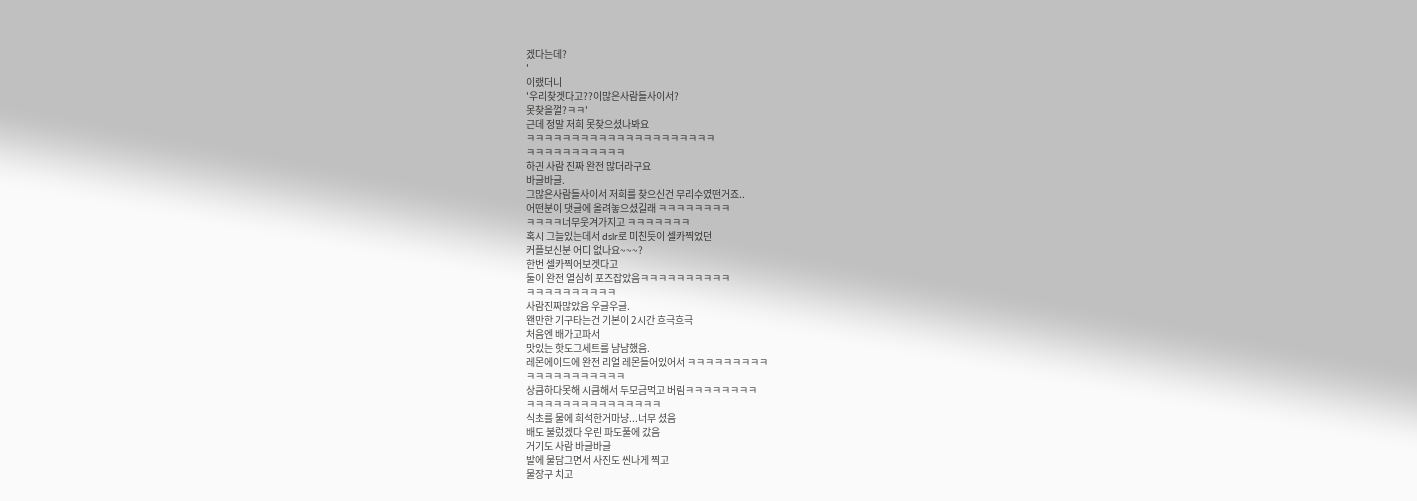겠다는데?
'
이랬더니
'우리찾겟다고??이많은사람들사이서?
못찾을껄?ㅋㅋ'
근데 정말 저희 못찾으셨나봐요
ㅋㅋㅋㅋㅋㅋㅋㅋㅋㅋㅋㅋㅋㅋㅋㅋㅋㅋㅋㅋㅋ
ㅋㅋㅋㅋㅋㅋㅋㅋㅋㅋㅋ
하긘 사람 진짜 완전 많더라구요
바글바글.
그많은사람들사이서 저희를 찾으신건 무리수였떤거죠..
어떤분이 댓글에 올려놓으셨길래 ㅋㅋㅋㅋㅋㅋㅋㅋ
ㅋㅋㅋㅋ너무웃겨가지고 ㅋㅋㅋㅋㅋㅋㅋ
혹시 그늘있는데서 dslr로 미친듯이 셀카찍었던
커플보신분 어디 없나요~~~?
한번 셀카찍어보겟다고
둘이 완전 열심히 포즈잡았음ㅋㅋㅋㅋㅋㅋㅋㅋㅋㅋ
ㅋㅋㅋㅋㅋㅋㅋㅋㅋㅋ
사람진짜많았음 우글우글.
왠만한 기구타는건 기본이 2시간 흐극흐극
처음엔 배가고파서
맛있는 핫도그세트를 냠냠했음.
레몬에이드에 완전 리얼 레몬들어있어서 ㅋㅋㅋㅋㅋㅋㅋㅋㅋ
ㅋㅋㅋㅋㅋㅋㅋㅋㅋㅋㅋ
상큼하다못해 시큼해서 두모금먹고 버림ㅋㅋㅋㅋㅋㅋㅋㅋ
ㅋㅋㅋㅋㅋㅋㅋㅋㅋㅋㅋㅋㅋㅋㅋ
식초를 물에 희석한거마냥...너무 셨음
배도 불렀겠다 우린 파도풀에 갔음
거기도 사람 바글바글
발에 물담그면서 사진도 씬나게 찍고
물장구 치고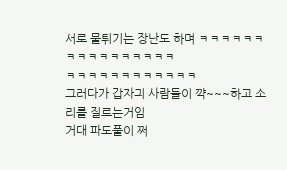서로 물튀기는 장난도 하며 ㅋㅋㅋㅋㅋㅋㅋㅋㅋㅋㅋㅋㅋㅋㅋㅋ
ㅋㅋㅋㅋㅋㅋㅋㅋㅋㅋㅋㅋ
그러다가 갑자긔 사람들이 꺅~~~하고 소리를 질르는거임
거대 파도풀이 쩌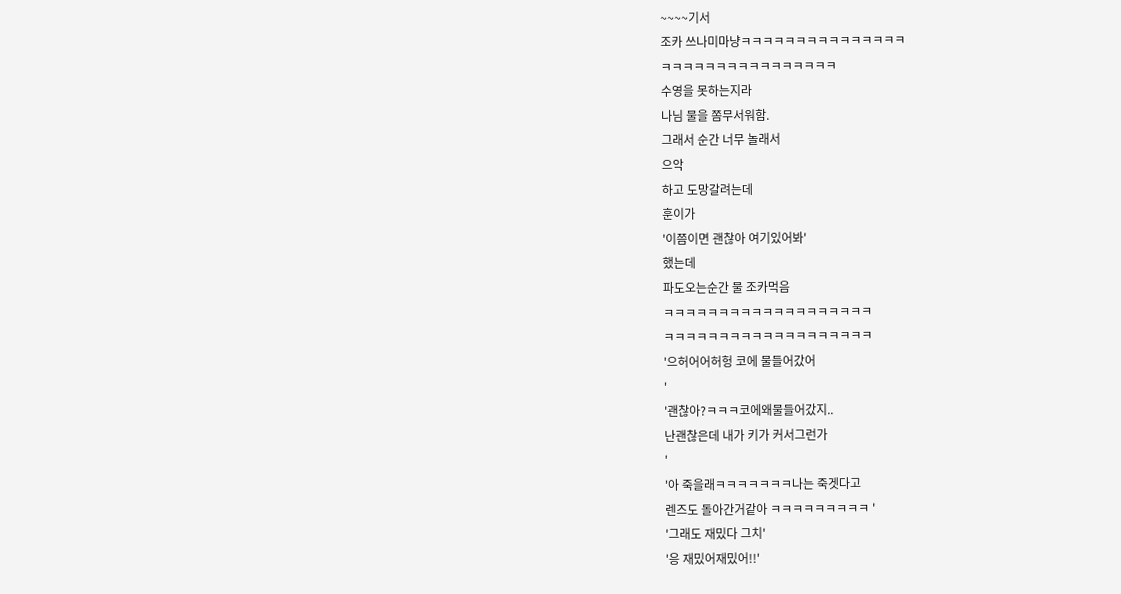~~~~기서
조카 쓰나미마냥ㅋㅋㅋㅋㅋㅋㅋㅋㅋㅋㅋㅋㅋㅋㅋ
ㅋㅋㅋㅋㅋㅋㅋㅋㅋㅋㅋㅋㅋㅋㅋㅋ
수영을 못하는지라
나님 물을 쫌무서워함.
그래서 순간 너무 놀래서
으악
하고 도망갈려는데
훈이가
'이쯤이면 괜찮아 여기있어봐'
했는데
파도오는순간 물 조카먹음
ㅋㅋㅋㅋㅋㅋㅋㅋㅋㅋㅋㅋㅋㅋㅋㅋㅋㅋㅋ
ㅋㅋㅋㅋㅋㅋㅋㅋㅋㅋㅋㅋㅋㅋㅋㅋㅋㅋㅋ
'으허어어허헝 코에 물들어갔어
'
'괜찮아?ㅋㅋㅋ코에왜물들어갔지..
난괜찮은데 내가 키가 커서그런가
'
'아 죽을래ㅋㅋㅋㅋㅋㅋㅋ나는 죽겟다고
렌즈도 돌아간거같아 ㅋㅋㅋㅋㅋㅋㅋㅋㅋ '
'그래도 재밌다 그치'
'응 재밌어재밌어!!'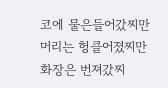코에 물은들어갔찌만
머리는 헝클어졌찌만
화장은 번져갔찌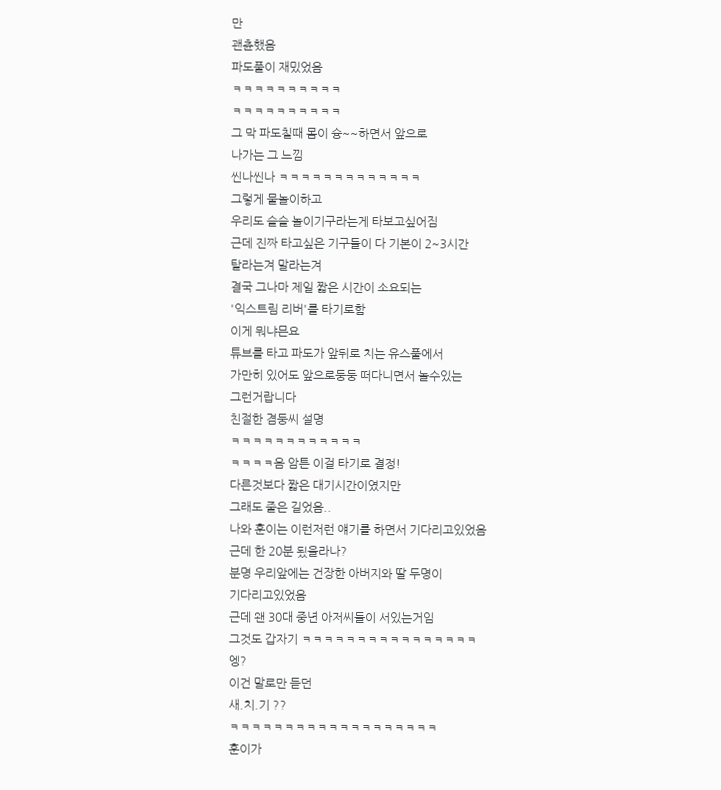만
괜츈했음
파도풀이 재밌었음
ㅋㅋㅋㅋㅋㅋㅋㅋㅋㅋ
ㅋㅋㅋㅋㅋㅋㅋㅋㅋㅋ
그 막 파도칠때 몸이 슝~~하면서 앞으로
나가는 그 느낌
씬나씬나 ㅋㅋㅋㅋㅋㅋㅋㅋㅋㅋㅋㅋㅋ
그렇게 물놀이하고
우리도 슬슬 놀이기구라는게 타보고싶어짐
근데 진짜 타고싶은 기구들이 다 기본이 2~3시간
탈라는겨 말라는겨
결국 그나마 제일 짧은 시간이 소요되는
'익스트림 리버'를 타기로함
이게 뭐냐믄요
튜브를 타고 파도가 앞뒤로 치는 유스풀에서
가만히 있어도 앞으로둥둥 떠다니면서 놀수있는
그런거랍니다
친절한 겸둥씨 설명
ㅋㅋㅋㅋㅋㅋㅋㅋㅋㅋㅋㅋ
ㅋㅋㅋㅋ음 암튼 이걸 타기로 결정!
다른것보다 짧은 대기시간이였지만
그래도 줄은 길었음..
나와 훈이는 이런저런 얘기를 하면서 기다리고있었음
근데 한 20분 됬을라나?
분명 우리앞에는 건장한 아버지와 딸 두명이
기다리고있었음
근데 왠 30대 중년 아저씨들이 서있는거임
그것도 갑자기 ㅋㅋㅋㅋㅋㅋㅋㅋㅋㅋㅋㅋㅋㅋㅋㅋ
엥?
이건 말로만 듣던
새.치.기 ??
ㅋㅋㅋㅋㅋㅋㅋㅋㅋㅋㅋㅋㅋㅋㅋㅋㅋㅋㅋ
훈이가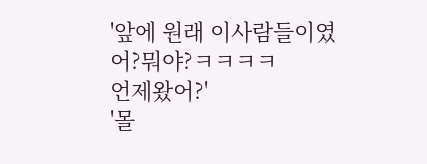'앞에 원래 이사람들이였어?뭐야?ㅋㅋㅋㅋ
언제왔어?'
'몰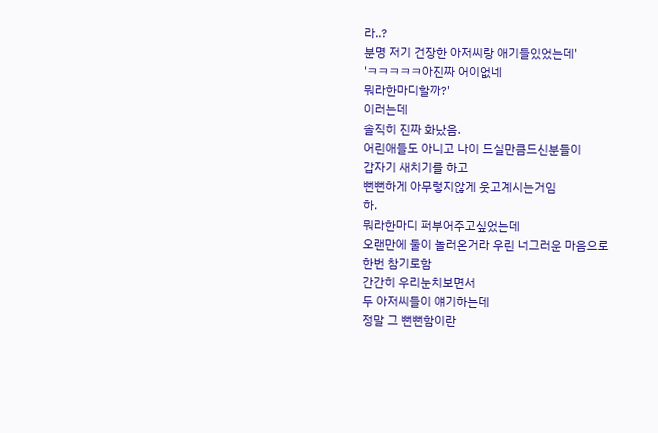라..?
분명 저기 건장한 아저씨랑 애기들있었는데'
'ㅋㅋㅋㅋㅋ아진짜 어이없네
뭐라한마디할까?'
이러는데
솔직히 진짜 화났음.
어린애들도 아니고 나이 드실만큼드신분들이
갑자기 새치기를 하고
뻔뻔하게 아무렇지않게 웃고계시는거임
하.
뭐라한마디 퍼부어주고싶었는데
오랜만에 둘이 놀러온거라 우린 너그러운 마음으로
한번 참기로함
간간히 우리눈치보면서
두 아저씨들이 얘기하는데
정말 그 뻔뻔함이란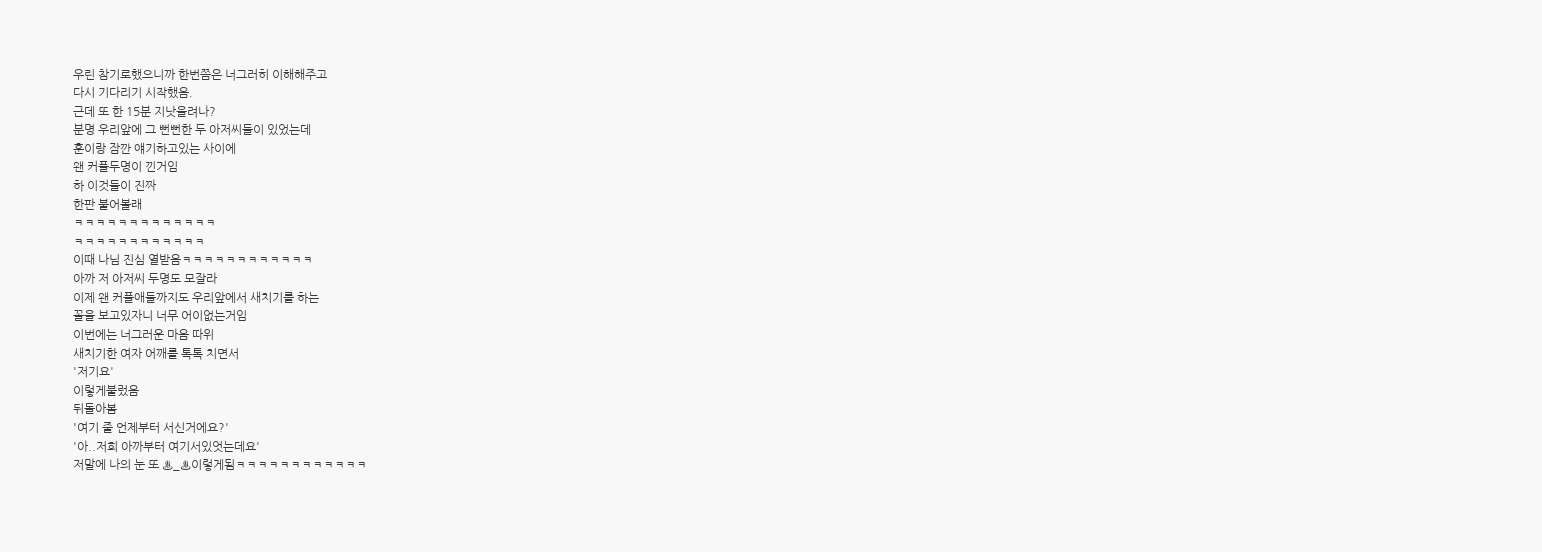우린 참기로했으니까 한번쯤은 너그러히 이해해주고
다시 기다리기 시작했음.
근데 또 한 15분 지낫을려나?
분명 우리앞에 그 뻔뻔한 두 아저씨들이 있었는데
훈이랑 잠깐 얘기하고있는 사이에
왠 커플두명이 낀거임
하 이것들이 진짜
한판 붙어볼래
ㅋㅋㅋㅋㅋㅋㅋㅋㅋㅋㅋㅋㅋ
ㅋㅋㅋㅋㅋㅋㅋㅋㅋㅋㅋㅋ
이때 나님 진심 열받음ㅋㅋㅋㅋㅋㅋㅋㅋㅋㅋㅋㅋ
아까 저 아저씨 두명도 모잘라
이제 왠 커플애들까지도 우리앞에서 새치기를 하는
꼴을 보고있자니 너무 어이없는거임
이번에는 너그러운 마음 따위
새치기한 여자 어깨를 톡톡 치면서
'저기요'
이렇게불렀음
뒤돌아봄
'여기 줄 언제부터 서신거에요?'
'아..저희 아까부터 여기서있엇는데요'
저말에 나의 눈 또 ♨_♨이렇게됨ㅋㅋㅋㅋㅋㅋㅋㅋㅋㅋㅋㅋ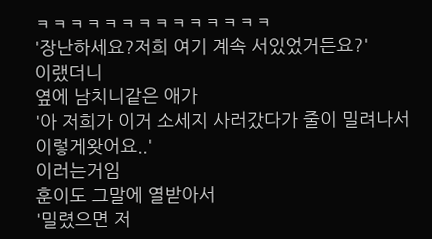ㅋㅋㅋㅋㅋㅋㅋㅋㅋㅋㅋㅋㅋㅋ
'장난하세요?저희 여기 계속 서있었거든요?'
이랬더니
옆에 남치니같은 애가
'아 저희가 이거 소세지 사러갔다가 줄이 밀려나서
이렇게왓어요..'
이러는거임
훈이도 그말에 열받아서
'밀렸으면 저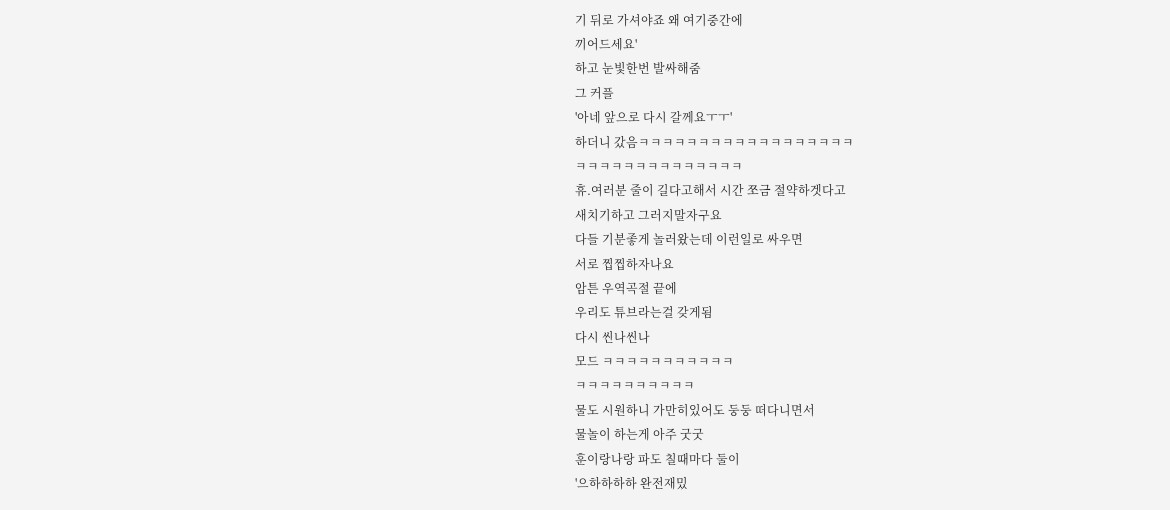기 뒤로 가셔야죠 왜 여기중간에
끼어드세요'
하고 눈빛한번 발싸해줌
그 커플
'아네 앞으로 다시 갈께요ㅜㅜ'
하더니 갔음ㅋㅋㅋㅋㅋㅋㅋㅋㅋㅋㅋㅋㅋㅋㅋㅋㅋㅋ
ㅋㅋㅋㅋㅋㅋㅋㅋㅋㅋㅋㅋㅋㅋ
휴.여러분 줄이 길다고해서 시간 쪼금 절약하겟다고
새치기하고 그러지말자구요
다들 기분좋게 놀러왔는데 이런일로 싸우면
서로 찝찝하자나요
암튼 우역곡절 끝에
우리도 튜브라는걸 갖게됨
다시 씬나씬나
모드 ㅋㅋㅋㅋㅋㅋㅋㅋㅋㅋㅋ
ㅋㅋㅋㅋㅋㅋㅋㅋㅋㅋ
물도 시원하니 가만히있어도 둥둥 떠다니면서
물놀이 하는게 아주 굿굿
훈이랑나랑 파도 칠때마다 둘이
'으하하하하 완전재밌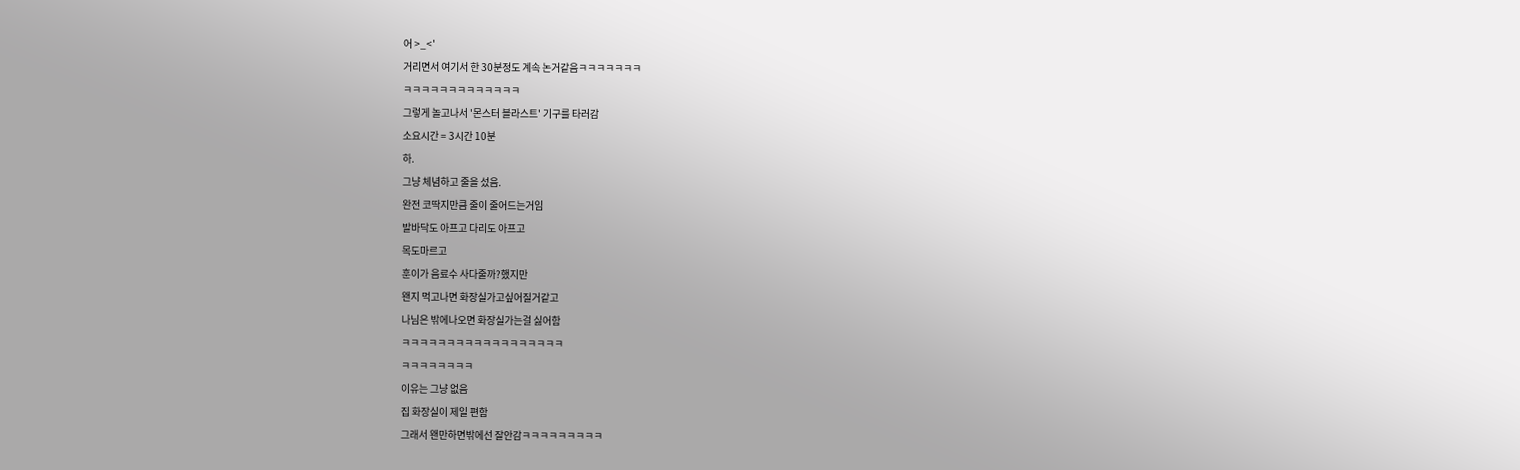어 >_<'
거리면서 여기서 한 30분정도 계속 논거같음ㅋㅋㅋㅋㅋㅋㅋ
ㅋㅋㅋㅋㅋㅋㅋㅋㅋㅋㅋㅋㅋ
그렇게 놀고나서 '몬스터 블라스트' 기구를 타러감
소요시간 = 3시간 10분
하.
그냥 체념하고 줄을 섰음.
완전 코딱지만큼 줄이 줄어드는거임
발바닥도 아프고 다리도 아프고
목도마르고
훈이가 음료수 사다줄까?했지만
왠지 먹고나면 화장실가고싶어질거같고
나님은 밖에나오면 화장실가는걸 싫어함
ㅋㅋㅋㅋㅋㅋㅋㅋㅋㅋㅋㅋㅋㅋㅋㅋㅋㅋ
ㅋㅋㅋㅋㅋㅋㅋㅋ
이유는 그냥 없음
집 화장실이 제일 편함
그래서 왠만하면밖에선 잘안감ㅋㅋㅋㅋㅋㅋㅋㅋㅋ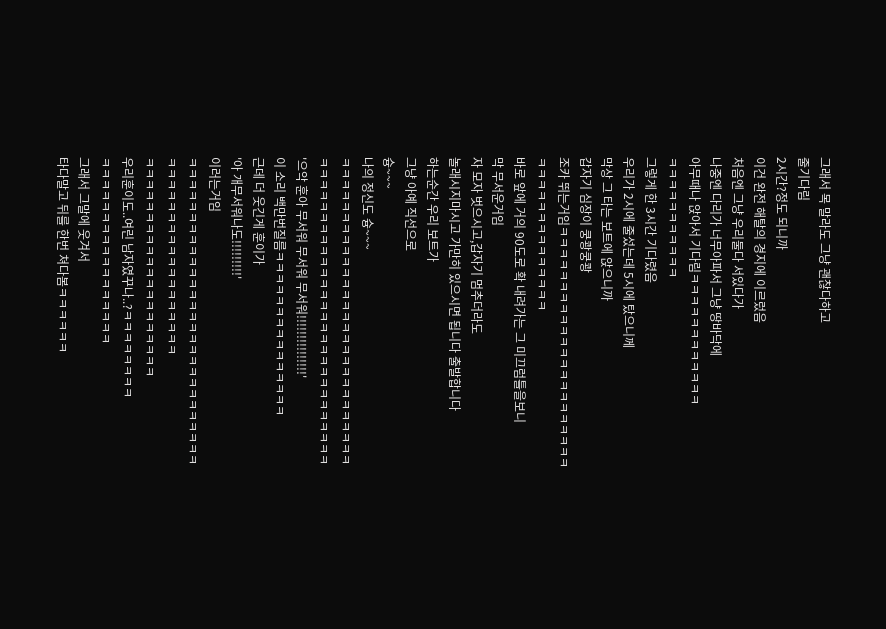그래서 목 말라도 그냥 괜찮다하고
줄기다림
2시간?정도 되니까
이건 완전 해탈의 경지에 이르렀음
처음엔 그냥 우리둘다 서있다가
나중엔 다리가 너무아파서 그냥 땅바닥에
아무때나 앉아서 기다림ㅋㅋㅋㅋㅋㅋㅋㅋㅋㅋㅋㅋ
ㅋㅋㅋㅋㅋㅋㅋㅋㅋㅋㅋ
그렇게 한 3시간 기다렸음
우리가 2시에 줄섰는데 5시에 탔으니께
막상 그 타는 보트에 앉으니까
갑자기 심장이 쿵쾅쿵쾅
조카 뛰는거임ㅋㅋㅋㅋㅋㅋㅋㅋㅋㅋㅋㅋㅋㅋㅋㅋㅋㅋㅋㅋㅋㅋ
ㅋㅋㅋㅋㅋㅋㅋㅋㅋㅋㅋㅋㅋㅋ
바로 앞에 거의 90도로 확 내려가는 그 미끄럼틀을보니
막 무서운거임
자 모자 벗으시고,갑자기 멈추더라도
놀래시지마시고 가만히 있으시면 됩니다 출발합니다
하는순간 우리 보트가
그냥 아예 직선으로
슝~~~
나의 정신도 슝~~~
ㅋㅋㅋㅋㅋㅋㅋㅋㅋㅋㅋㅋㅋㅋㅋㅋㅋㅋㅋㅋㅋㅋㅋㅋㅋㅋㅋㅋ
ㅋㅋㅋㅋㅋㅋㅋㅋㅋㅋㅋㅋㅋㅋㅋㅋㅋㅋㅋㅋㅋㅋㅋㅋㅋㅋㅋㅋ
'으악 훈아 무서워 무서워 무서워!!!!!!!!!!!!!!!'
이 소리 백만번질름ㅋㅋㅋㅋㅋㅋㅋㅋㅋㅋㅋㅋㅋㅋㅋ
근데 더 웃긴게 훈이가
'아 개무서워나도!!!!!!!!!'
이러는거임
ㅋㅋㅋㅋㅋㅋㅋㅋㅋㅋㅋㅋㅋㅋㅋㅋㅋㅋㅋㅋㅋㅋㅋㅋㅋㅋㅋㅋ
ㅋㅋㅋㅋㅋㅋㅋㅋㅋㅋㅋㅋㅋㅋㅋㅋㅋㅋ
ㅋㅋㅋㅋㅋㅋㅋㅋㅋㅋㅋㅋㅋㅋㅋㅋㅋㅋㅋㅋ
우리훈이도..여린 남자였꾸나..?ㅋㅋㅋㅋㅋㅋㅋㅋ
ㅋㅋㅋㅋㅋㅋㅋㅋㅋㅋㅋㅋㅋㅋㅋㅋㅋ
그래서 그말에 웃겨서
타다말고 뒤를 한번 쳐다봄ㅋㅋㅋㅋㅋㅋ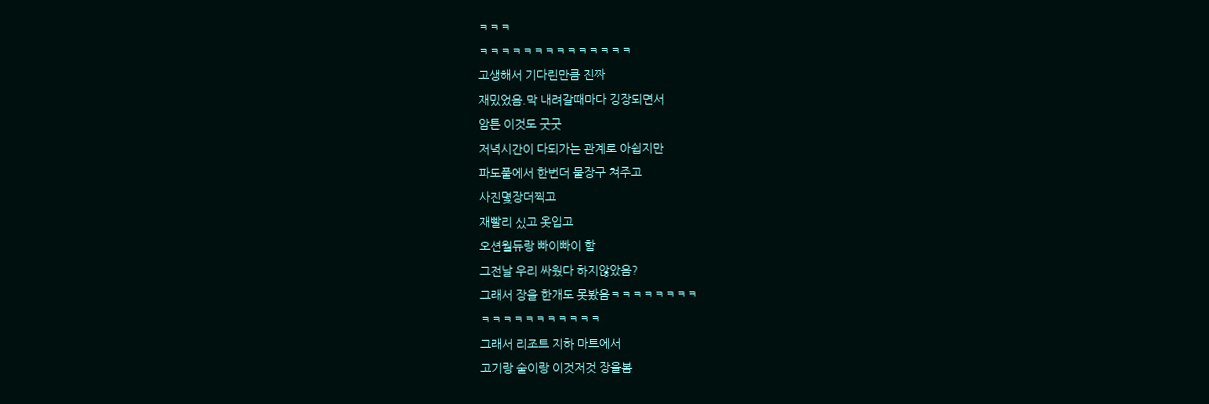ㅋㅋㅋ
ㅋㅋㅋㅋㅋㅋㅋㅋㅋㅋㅋㅋㅋㅋ
고생해서 기다린만큼 진짜
재밌었음.막 내려갈때마다 깅장되면서
암튼 이것도 굿굿
저녁시간이 다되가는 관계로 아쉽지만
파도풀에서 한번더 물장구 쳐주고
사진몇장더찍고
재빨리 싰고 옷입고
오션월듀랑 빠이빠이 함
그전날 우리 싸웠다 하지않았음?
그래서 장을 한개도 못봤음ㅋㅋㅋㅋㅋㅋㅋㅋ
ㅋㅋㅋㅋㅋㅋㅋㅋㅋㅋㅋ
그래서 리조트 지하 마트에서
고기랑 술이랑 이것저것 장을봄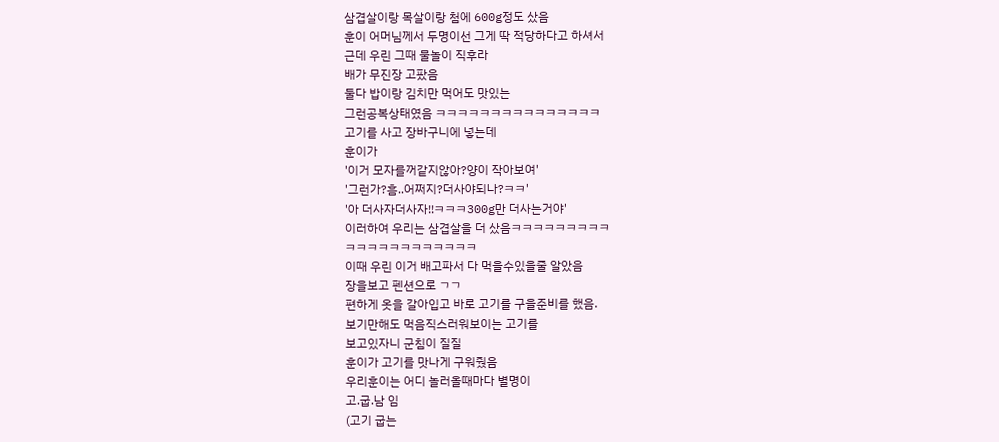삼겹살이랑 목살이랑 첨에 600g정도 샀음
훈이 어머님께서 두명이선 그게 딱 적당하다고 하셔서
근데 우린 그때 물놀이 직후라
배가 무진장 고팠음
둘다 밥이랑 김치만 먹어도 맛있는
그런공복상태였음 ㅋㅋㅋㅋㅋㅋㅋㅋㅋㅋㅋㅋㅋㅋㅋ
고기를 사고 장바구니에 넣는데
훈이가
'이거 모자를꺼같지않아?양이 작아보여'
'그런가?흠..어쩌지?더사야되나?ㅋㅋ'
'아 더사자더사자!!ㅋㅋㅋ300g만 더사는거야'
이러하여 우리는 삼겹살을 더 샀음ㅋㅋㅋㅋㅋㅋㅋㅋㅋ
ㅋㅋㅋㅋㅋㅋㅋㅋㅋㅋㅋㅋ
이때 우린 이거 배고파서 다 먹을수있을줄 알았음
장을보고 펜션으로 ㄱㄱ
편하게 옷을 갈아입고 바로 고기를 구을준비를 했음.
보기만해도 먹음직스러워보이는 고기를
보고있자니 군침이 질질
훈이가 고기를 맛나게 구워줬음
우리훈이는 어디 놀러올때마다 별명이
고.굽.남 임
(고기 굽는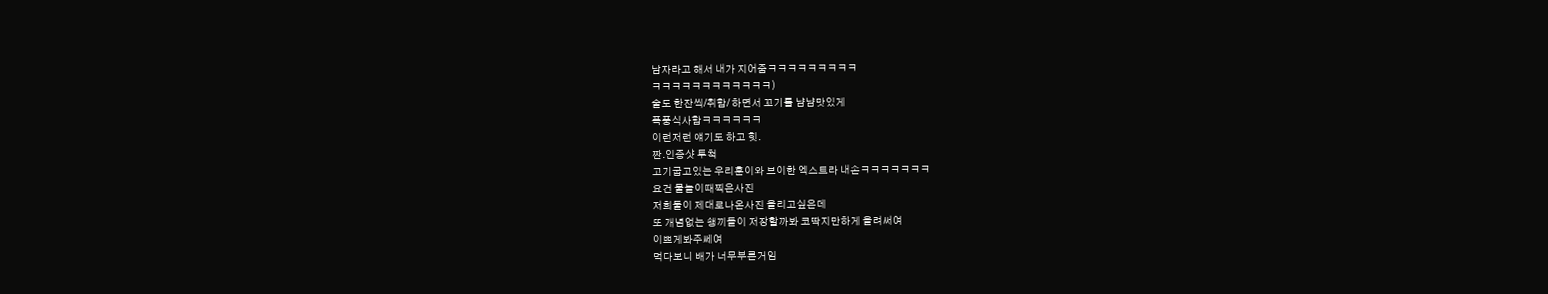남자라고 해서 내가 지어줌ㅋㅋㅋㅋㅋㅋㅋㅋㅋ
ㅋㅋㅋㅋㅋㅋㅋㅋㅋㅋㅋㅋ)
술도 한잔씩/취함/ 하면서 꼬기를 냠냠맛있게
폭풍식사함ㅋㅋㅋㅋㅋㅋ
이런저런 얘기도 하고 힛.
짠.인증샷 투척
고기굽고있는 우리훈이와 브이한 엑스트라 내손ㅋㅋㅋㅋㅋㅋㅋ
요건 물놀이때찍은사진
저희둘이 제대로나온사진 올리고싶은데
또 개념없는 쇙끼들이 저장할까봐 코딱지만하게 올려써여
이쁘게봐주쎄여
먹다보니 배가 너무부른거임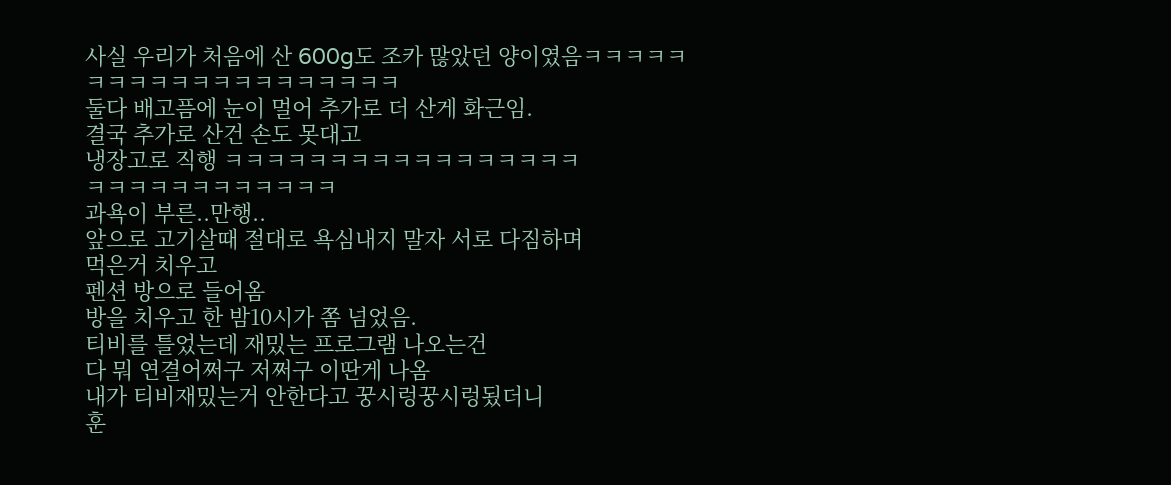사실 우리가 처음에 산 600g도 조카 많았던 양이였음ㅋㅋㅋㅋㅋ
ㅋㅋㅋㅋㅋㅋㅋㅋㅋㅋㅋㅋㅋㅋㅋ
둘다 배고픔에 눈이 멀어 추가로 더 산게 화근임.
결국 추가로 산건 손도 못대고
냉장고로 직행 ㅋㅋㅋㅋㅋㅋㅋㅋㅋㅋㅋㅋㅋㅋㅋㅋㅋ
ㅋㅋㅋㅋㅋㅋㅋㅋㅋㅋㅋㅋ
과욕이 부른..만행..
앞으로 고기살때 절대로 욕심내지 말자 서로 다짐하며
먹은거 치우고
펜션 방으로 들어옴
방을 치우고 한 밤10시가 쫌 넘었음.
티비를 틀었는데 재밌는 프로그램 나오는건
다 뭐 연결어쩌구 저쩌구 이딴게 나옴
내가 티비재밌는거 안한다고 꿍시렁꿍시렁됬더니
훈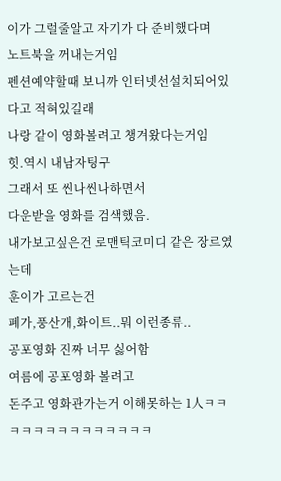이가 그럴줄알고 자기가 다 준비했다며
노트북을 꺼내는거임
펜션예약할때 보니까 인터넷선설치되어있다고 적혀있길래
나랑 같이 영화볼려고 챙겨왔다는거임
힛.역시 내남자팅구
그래서 또 씬나씬나하면서
다운받을 영화를 검색했음.
내가보고싶은건 로맨틱코미디 같은 장르였는데
훈이가 고르는건
폐가,풍산개,화이트..뭐 이런종류..
공포영화 진짜 너무 싫어함
여름에 공포영화 볼려고
돈주고 영화관가는거 이해못하는 1人ㅋㅋㅋㅋㅋㅋㅋㅋㅋㅋㅋㅋㅋㅋ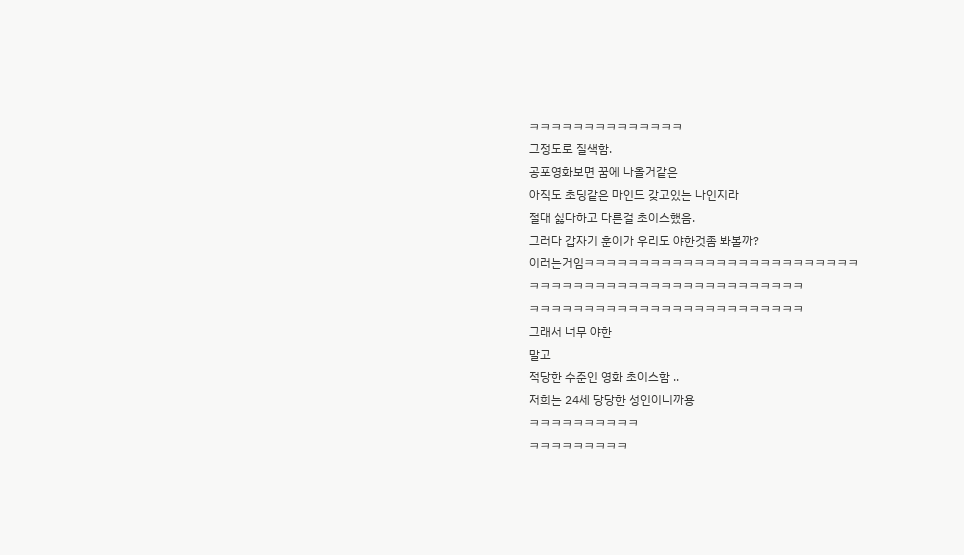ㅋㅋㅋㅋㅋㅋㅋㅋㅋㅋㅋㅋㅋㅋ
그정도로 질색함.
공포영화보면 꿈에 나올거같은
아직도 초딩같은 마인드 갖고있는 나인지라
절대 싫다하고 다른걸 초이스했음.
그러다 갑자기 훈이가 우리도 야한것좀 봐볼까?
이러는거임ㅋㅋㅋㅋㅋㅋㅋㅋㅋㅋㅋㅋㅋㅋㅋㅋㅋㅋㅋㅋㅋㅋㅋㅋㅋ
ㅋㅋㅋㅋㅋㅋㅋㅋㅋㅋㅋㅋㅋㅋㅋㅋㅋㅋㅋㅋㅋㅋㅋㅋㅋ
ㅋㅋㅋㅋㅋㅋㅋㅋㅋㅋㅋㅋㅋㅋㅋㅋㅋㅋㅋㅋㅋㅋㅋㅋㅋ
그래서 너무 야한
말고
적당한 수준인 영화 초이스함 ..
저희는 24세 당당한 성인이니까용
ㅋㅋㅋㅋㅋㅋㅋㅋㅋㅋ
ㅋㅋㅋㅋㅋㅋㅋㅋㅋ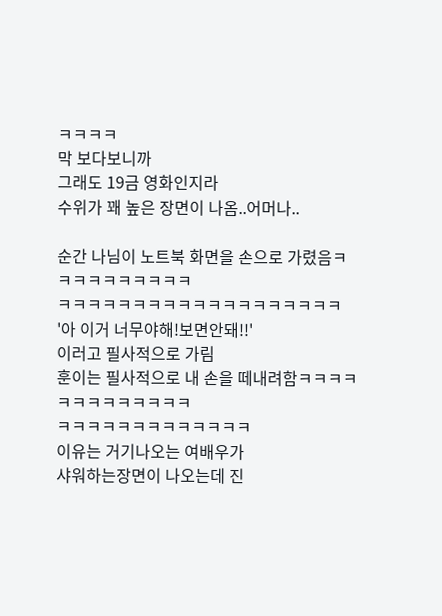ㅋㅋㅋㅋ
막 보다보니까
그래도 19금 영화인지라
수위가 꽤 높은 장면이 나옴..어머나..

순간 나님이 노트북 화면을 손으로 가렸음ㅋㅋㅋㅋㅋㅋㅋㅋㅋㅋ
ㅋㅋㅋㅋㅋㅋㅋㅋㅋㅋㅋㅋㅋㅋㅋㅋㅋㅋㅋ
'아 이거 너무야해!보면안돼!!'
이러고 필사적으로 가림
훈이는 필사적으로 내 손을 떼내려함ㅋㅋㅋㅋㅋㅋㅋㅋㅋㅋㅋㅋㅋ
ㅋㅋㅋㅋㅋㅋㅋㅋㅋㅋㅋㅋㅋ
이유는 거기나오는 여배우가
샤워하는장면이 나오는데 진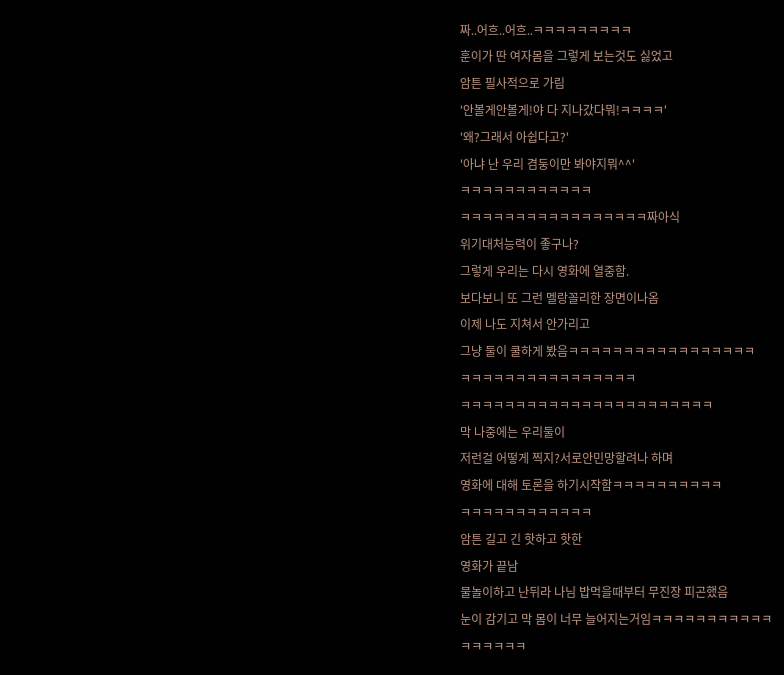짜..어흐..어흐..ㅋㅋㅋㅋㅋㅋㅋㅋㅋ
훈이가 딴 여자몸을 그렇게 보는것도 싫었고
암튼 필사적으로 가림
'안볼게안볼게!야 다 지나갔다뭐!ㅋㅋㅋㅋ'
'왜?그래서 아쉽다고?'
'아냐 난 우리 겸둥이만 봐야지뭐^^'
ㅋㅋㅋㅋㅋㅋㅋㅋㅋㅋㅋㅋ
ㅋㅋㅋㅋㅋㅋㅋㅋㅋㅋㅋㅋㅋㅋㅋㅋㅋ짜아식
위기대처능력이 좋구나?
그렇게 우리는 다시 영화에 열중함.
보다보니 또 그런 멜랑꼴리한 장면이나옴
이제 나도 지쳐서 안가리고
그냥 둘이 쿨하게 봤음ㅋㅋㅋㅋㅋㅋㅋㅋㅋㅋㅋㅋㅋㅋㅋㅋㅋ
ㅋㅋㅋㅋㅋㅋㅋㅋㅋㅋㅋㅋㅋㅋㅋㅋ
ㅋㅋㅋㅋㅋㅋㅋㅋㅋㅋㅋㅋㅋㅋㅋㅋㅋㅋㅋㅋㅋㅋㅋ
막 나중에는 우리둘이
저런걸 어떻게 찍지?서로안민망할려나 하며
영화에 대해 토론을 하기시작함ㅋㅋㅋㅋㅋㅋㅋㅋㅋㅋ
ㅋㅋㅋㅋㅋㅋㅋㅋㅋㅋㅋㅋ
암튼 길고 긴 핫하고 핫한
영화가 끝남
물놀이하고 난뒤라 나님 밥먹을때부터 무진장 피곤했음
눈이 감기고 막 몸이 너무 늘어지는거임ㅋㅋㅋㅋㅋㅋㅋㅋㅋㅋㅋ
ㅋㅋㅋㅋㅋㅋ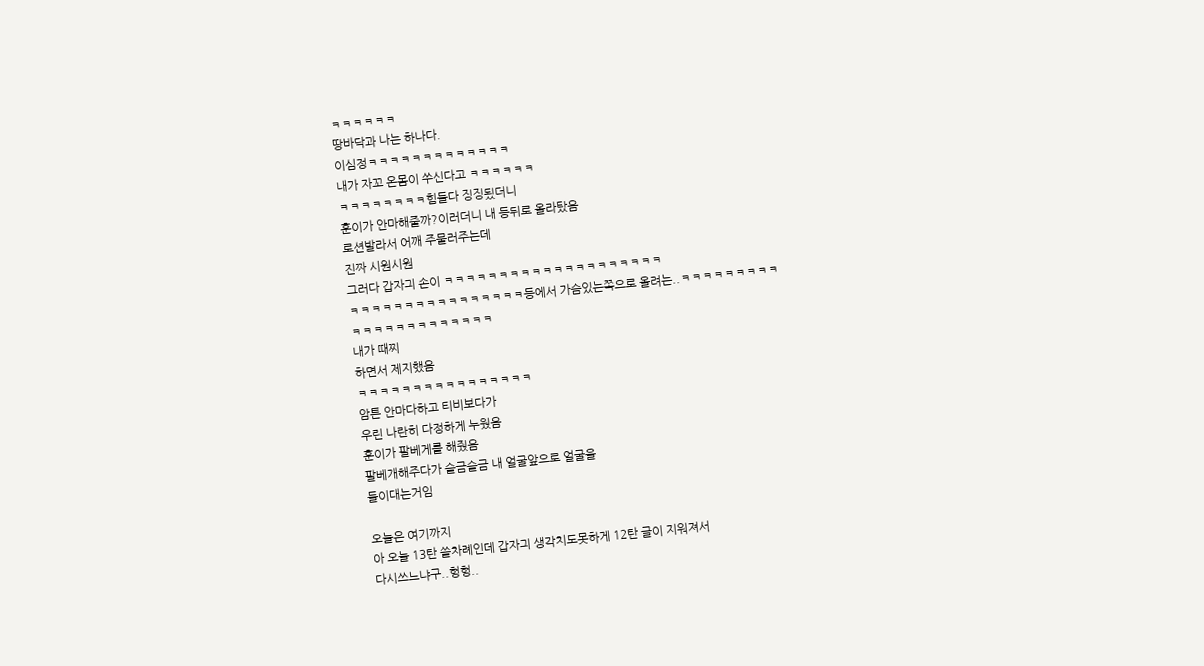ㅋㅋㅋㅋㅋㅋ
땅바닥과 나는 하나다.
이심정ㅋㅋㅋㅋㅋㅋㅋㅋㅋㅋㅋㅋㅋ
내가 자꼬 온몸이 쑤신다고 ㅋㅋㅋㅋㅋㅋ
ㅋㅋㅋㅋㅋㅋㅋㅋ힘들다 징징됬더니
훈이가 안마해줄까?이러더니 내 등뒤로 올라탔음
로션발라서 어깨 주물러주는데
진짜 시원시원
그러다 갑자긔 손이 ㅋㅋㅋㅋㅋㅋㅋㅋㅋㅋㅋㅋㅋㅋㅋㅋㅋㅋㅋㅋ
ㅋㅋㅋㅋㅋㅋㅋㅋㅋㅋㅋㅋㅋㅋㅋㅋ등에서 가슴있는쪽으로 올려는..ㅋㅋㅋㅋㅋㅋㅋㅋㅋ
ㅋㅋㅋㅋㅋㅋㅋㅋㅋㅋㅋㅋㅋ
내가 때찌
하면서 제지했음
ㅋㅋㅋㅋㅋㅋㅋㅋㅋㅋㅋㅋㅋㅋㅋㅋ
암튼 안마다하고 티비보다가
우린 나란히 다정하게 누웠음
훈이가 팔베게를 해줬음
팔베개해주다가 슬금슬금 내 얼굴앞으로 얼굴을
들이대는거임

오늘은 여기까지
아 오늘 13탄 쓸차례인데 갑자긔 생각치도못하게 12탄 글이 지워져서
다시쓰느냐구..헝헝..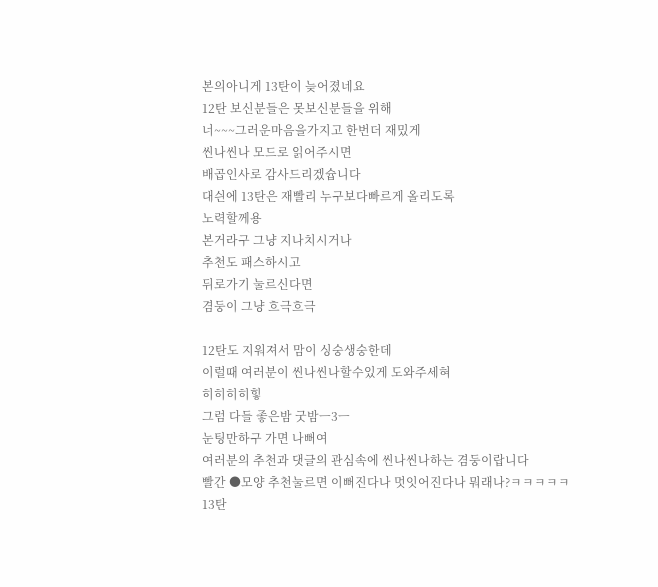본의아니게 13탄이 늦어졌네요
12탄 보신분들은 못보신분들을 위해
너~~~그러운마음을가지고 한번더 재밌게
씬나씬나 모드로 읽어주시면
배곱인사로 감사드리겠슙니다
대싄에 13탄은 재빨리 누구보다빠르게 올리도록
노력할께용
본거라구 그냥 지나치시거나
추천도 패스하시고
뒤로가기 눌르신다면
겸둥이 그냥 흐극흐극

12탄도 지워져서 맘이 싱숭생숭한데
이럴때 여러분이 씬나씬나할수있게 도와주세혀
히히히히힣
그럼 다들 좋은밤 굿밤ㅡ3ㅡ
눈팅만하구 가면 나뻐여
여러분의 추천과 댓글의 관심속에 씬나씬나하는 겸둥이랍니다
빨간 ●모양 추천눌르면 이뻐진다나 멋잇어진다나 뭐래나?ㅋㅋㅋㅋㅋ
13탄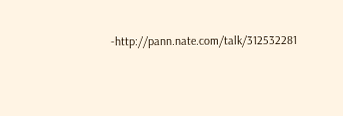-http://pann.nate.com/talk/312532281